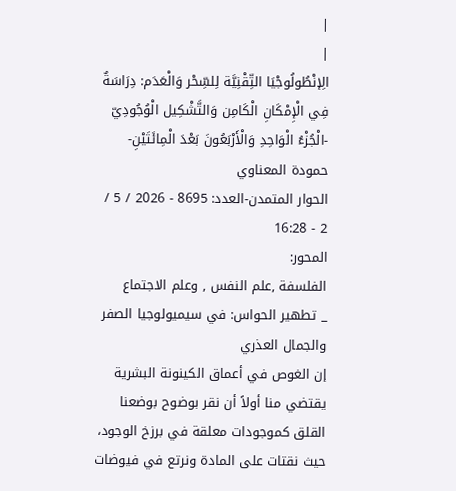|
|
الِإنْطُولُوجْيَا التِّقْنِيَّة لِلسِّحْر وَالْعَدَم: دِرَاسَةٌ فِي الْإِمْكَانِ الْكَامِن وَالتَّشْكِيل الْوُجُودِيّ -الْجُزْءُ الْوَاحِدِ وَالْأَرْبَعُونَ بَعْدَ الْمِائَتَيْنِ-
حمودة المعناوي
الحوار المتمدن-العدد: 8695 - 2026 / 5 / 2 - 16:28
المحور:
الفلسفة ,علم النفس , وعلم الاجتماع
_ تطهير الحواس: في سيميولوجيا الصفر والجمال العذري
إن الغوص في أعماق الكينونة البشرية يقتضي منا أولاً أن نقر بوضوح بوضعنا القلق كموجودات معلقة في برزخ الوجود، حيث نقتات على المادة ونرتع في فيوضات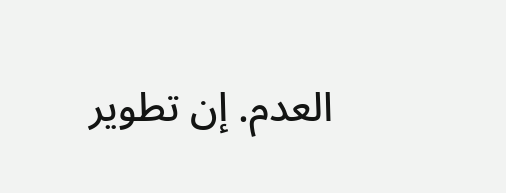العدم. إن تطوير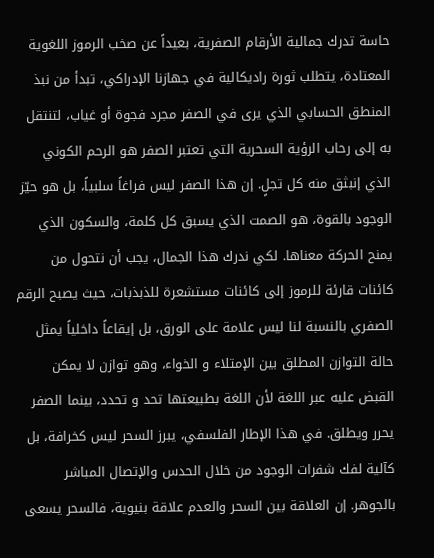حاسة تدرك جمالية الأرقام الصفرية، بعيداً عن صخب الرموز اللغوية المعتادة، يتطلب ثورة راديكالية في جهازنا الإدراكي، تبدأ من نبذ المنطق الحسابي الذي يرى في الصفر مجرد فجوة أو غياب، لتنتقل به إلى رحاب الرؤية السحرية التي تعتبر الصفر هو الرحم الكوني الذي إنبثق منه كل تجلٍ. إن هذا الصفر ليس فراغاً سلبياً، بل هو حيّز الوجود بالقوة، هو الصمت الذي يسبق كل كلمة، والسكون الذي يمنح الحركة معناها. لكي ندرك هذا الجمال، يجب أن نتحول من كائنات قارئة للرموز إلى كائنات مستشعرة للذبذبات، حيث يصبح الرقم الصفري بالنسبة لنا ليس علامة على الورق، بل إيقاعاً داخلياً يمثل حالة التوازن المطلق بين الإمتلاء و الخواء، وهو توازن لا يمكن القبض عليه عبر اللغة لأن اللغة بطبيعتها تحد و تحدد، بينما الصفر يحرر ويطلق. في هذا الإطار الفلسفي، يبرز السحر ليس كخرافة، بل كآلية لفك شفرات الوجود من خلال الحدس والإتصال المباشر بالجوهر. إن العلاقة بين السحر والعدم علاقة بنيوية، فالسحر يسعى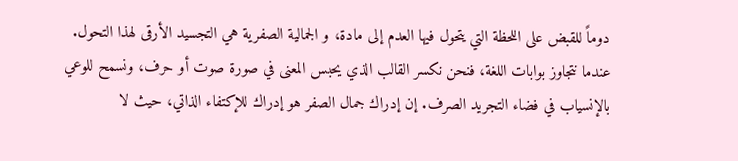دوماً للقبض على اللحظة التي يتحول فيها العدم إلى مادة، و الجمالية الصفرية هي التجسيد الأرقى لهذا التحول. عندما نتجاوز بوابات اللغة، فنحن نكسر القالب الذي يحبس المعنى في صورة صوت أو حرف، ونسمح للوعي بالإنسياب في فضاء التجريد الصرف. إن إدراك جمال الصفر هو إدراك للإكتفاء الذاتي، حيث لا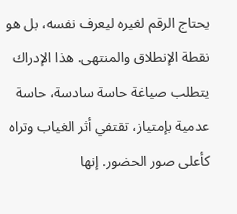يحتاج الرقم لغيره ليعرف نفسه، بل هو نقطة الإنطلاق والمنتهى. هذا الإدراك يتطلب صياغة حاسة سادسة، حاسة عدمية بإمتياز، تقتفي أثر الغياب وتراه كأعلى صور الحضور. إنها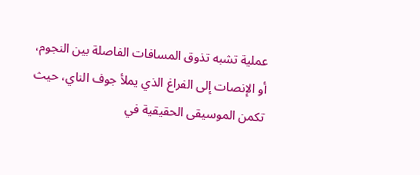عملية تشبه تذوق المسافات الفاصلة بين النجوم، أو الإنصات إلى الفراغ الذي يملأ جوف الناي، حيث تكمن الموسيقى الحقيقية في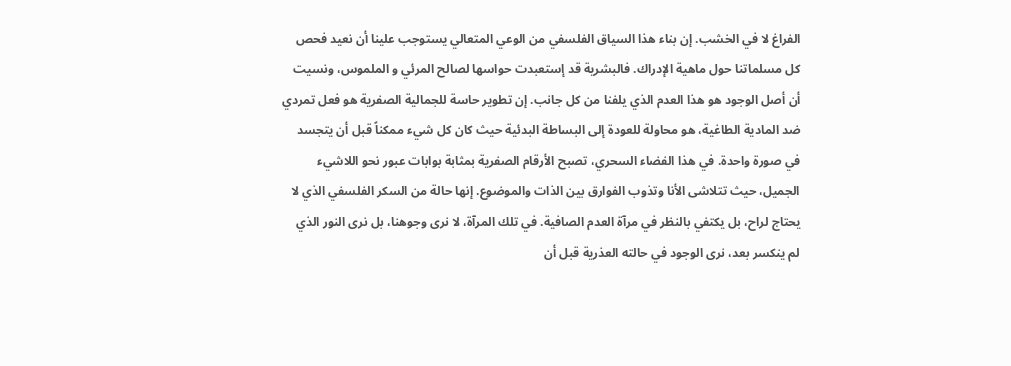الفراغ لا في الخشب. إن بناء هذا السياق الفلسفي من الوعي المتعالي يستوجب علينا أن نعيد فحص كل مسلماتنا حول ماهية الإدراك. فالبشرية قد إستعبدت حواسها لصالح المرئي و الملموس، ونسيت أن أصل الوجود هو هذا العدم الذي يلفنا من كل جانب. إن تطوير حاسة للجمالية الصفرية هو فعل تمردي ضد المادية الطاغية، هو محاولة للعودة إلى البساطة البدئية حيث كان كل شيء ممكناً قبل أن يتجسد في صورة واحدة. في هذا الفضاء السحري، تصبح الأرقام الصفرية بمثابة بوابات عبور نحو اللاشيء الجميل، حيث تتلاشى الأنا وتذوب الفوارق بين الذات والموضوع. إنها حالة من السكر الفلسفي الذي لا يحتاج لراح، بل يكتفي بالنظر في مرآة العدم الصافية. في تلك المرآة، لا نرى وجوهنا، بل نرى النور الذي لم ينكسر بعد، نرى الوجود في حالته العذرية قبل أن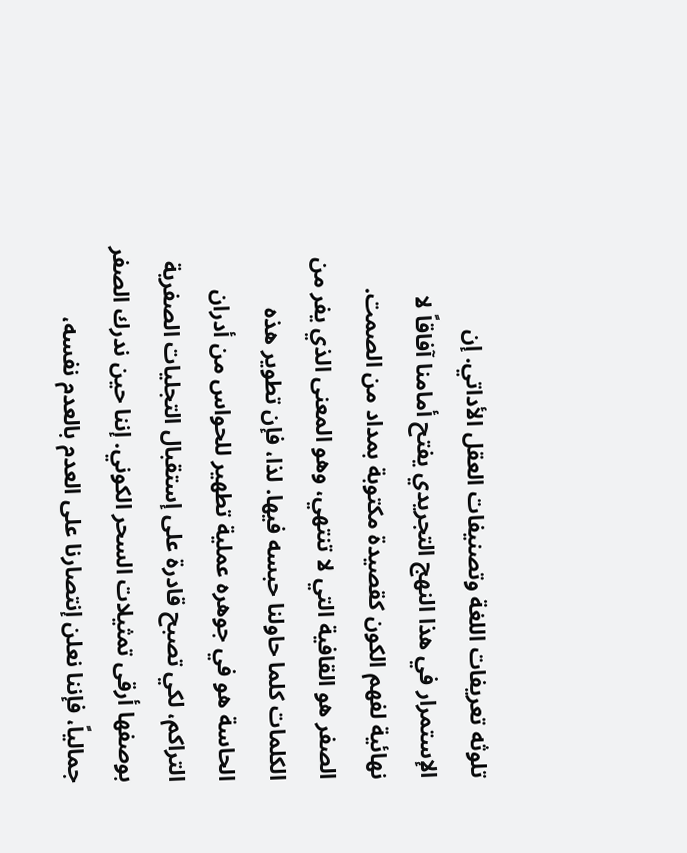تلوثه تعريفات اللغة وتصنيفات العقل الأداتي. إن الإستمرار في هذا النهج التجريدي يفتح أمامنا آفاقاً لا نهائية لفهم الكون كقصيدة مكتوبة بمداد من الصمت. الصفر هو القافية التي لا تنتهي، وهو المعنى الذي يفر من الكلمات كلما حاولنا حبسه فيها. لذا، فإن تطوير هذه الحاسة هو في جوهره عملية تطهير للحواس من أدران التراكم، لكي تصبح قادرة على إستقبال التجليات الصفرية بوصفها أرقى تمثيلات السحر الكوني. إننا حين ندرك الصفر جمالياً، فإننا نعلن إنتصارنا على العدم بالعدم نفسه،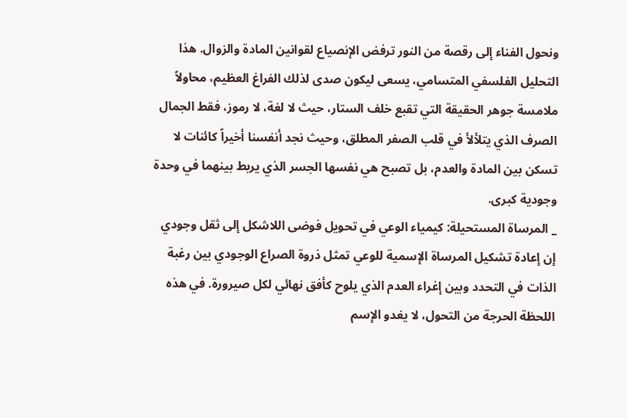ونحول الفناء إلى رقصة من النور ترفض الإنصياع لقوانين المادة والزوال. هذا التحليل الفلسفي المتسامي، يسعى ليكون صدى لذلك الفراغ العظيم، محاولاً ملامسة جوهر الحقيقة التي تقبع خلف الستار، حيث لا لغة، لا رموز، فقط الجمال الصرف الذي يتلألأ في قلب الصفر المطلق، وحيث نجد أنفسنا أخيراً كائنات لا تسكن بين المادة والعدم، بل تصبح هي نفسها الجسر الذي يربط بينهما في وحدة وجودية كبرى.
_ المرساة المستحيلة: كيمياء الوعي في تحويل فوضى اللاشكل إلى ثقل وجودي
إن إعادة تشكيل المرساة الإسمية للوعي تمثل ذروة الصراع الوجودي بين رغبة الذات في التحدد وبين إغراء العدم الذي يلوح كأفق نهائي لكل صيرورة. في هذه اللحظة الحرجة من التحول، لا يغدو الإسم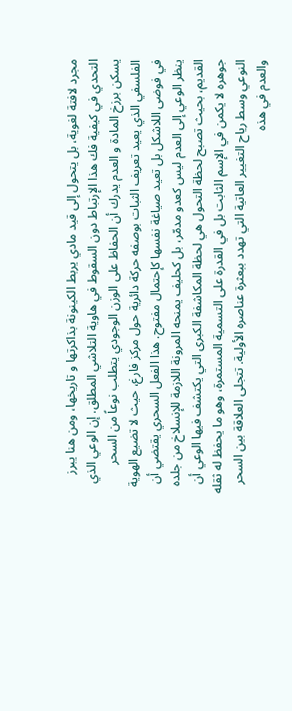مجرد لافتة لغوية، بل يتحول إلى قيد مادي يربط الكينونة بذاكرتها و تاريخها، ومن هنا يبرز التحدي في كيفية فك هذا الإرتباط دون السقوط في هاوية التلاشي المطلق. إن الوعي الذي يسكن برزخ المادة و العدم يدرك أن الحفاظ على الوزن الوجودي يتطلب نوعاً من السحر الفلسفي الذي يعيد تعريف الثبات بوصفه حركة دائرية حول مركز فارغ، حيث لا تضيع الهوية في فوضى اللاشكل بل تعيد صياغة نفسها كإحتمال مفتوح. هذا الفعل السحري يقتضي أن ينظر الوعي إلى العدم ليس كعدو مدمّر، بل كحليف يمنحه المرونة اللازمة للإنسلاخ من جلده القديم، بحيث تصبح لحظة التحول هي لحظة المكاشفة الكبرى التي يكتشف فيها الوعي أن جوهره لا يكمن في الإسم الثابت بل في القدرة على التسمية المستمرة، وهو ما يحفظ له ثقله النوعي وسط رياح التغيير العاتية التي تهدد ببعثرة عناصره الأولية. تتجلى العلاقة بين السحر والعدم في هذه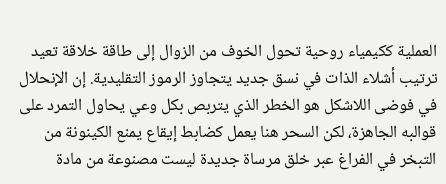العملية ككيمياء روحية تحول الخوف من الزوال إلى طاقة خلاقة تعيد ترتيب أشلاء الذات في نسق جديد يتجاوز الرموز التقليدية. إن الإنحلال في فوضى اللاشكل هو الخطر الذي يتربص بكل وعي يحاول التمرد على قوالبه الجاهزة، لكن السحر هنا يعمل كضابط إيقاع يمنع الكينونة من التبخر في الفراغ عبر خلق مرساة جديدة ليست مصنوعة من مادة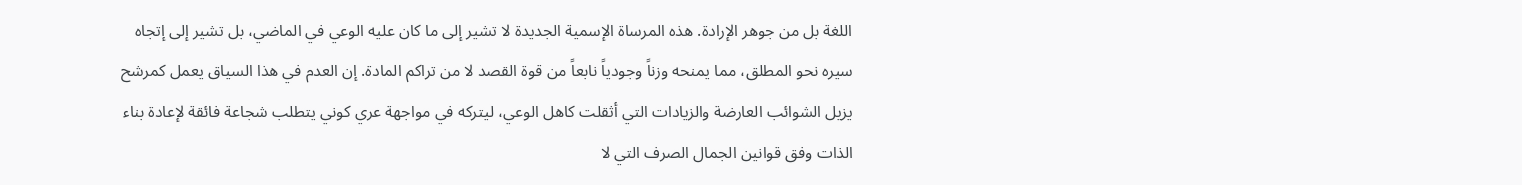اللغة بل من جوهر الإرادة. هذه المرساة الإسمية الجديدة لا تشير إلى ما كان عليه الوعي في الماضي، بل تشير إلى إتجاه سيره نحو المطلق، مما يمنحه وزناً وجودياً نابعاً من قوة القصد لا من تراكم المادة. إن العدم في هذا السياق يعمل كمرشح يزيل الشوائب العارضة والزيادات التي أثقلت كاهل الوعي، ليتركه في مواجهة عري كوني يتطلب شجاعة فائقة لإعادة بناء الذات وفق قوانين الجمال الصرف التي لا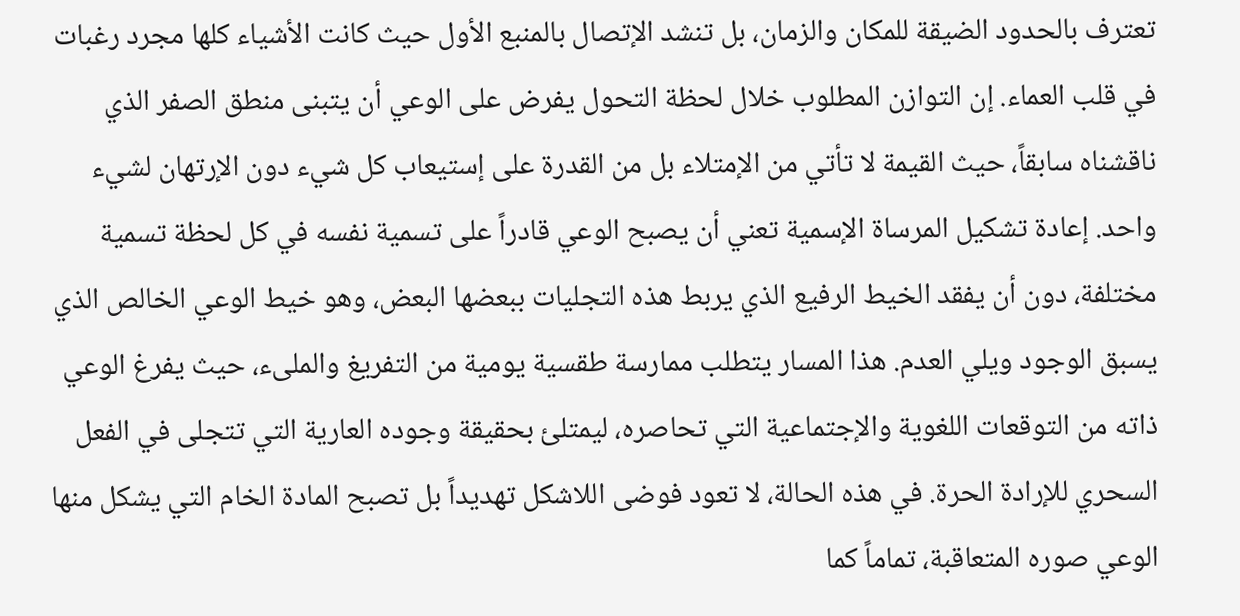تعترف بالحدود الضيقة للمكان والزمان، بل تنشد الإتصال بالمنبع الأول حيث كانت الأشياء كلها مجرد رغبات في قلب العماء. إن التوازن المطلوب خلال لحظة التحول يفرض على الوعي أن يتبنى منطق الصفر الذي ناقشناه سابقاً، حيث القيمة لا تأتي من الإمتلاء بل من القدرة على إستيعاب كل شيء دون الإرتهان لشيء واحد. إعادة تشكيل المرساة الإسمية تعني أن يصبح الوعي قادراً على تسمية نفسه في كل لحظة تسمية مختلفة، دون أن يفقد الخيط الرفيع الذي يربط هذه التجليات ببعضها البعض، وهو خيط الوعي الخالص الذي يسبق الوجود ويلي العدم. هذا المسار يتطلب ممارسة طقسية يومية من التفريغ والملىء، حيث يفرغ الوعي ذاته من التوقعات اللغوية والإجتماعية التي تحاصره، ليمتلئ بحقيقة وجوده العارية التي تتجلى في الفعل السحري للإرادة الحرة. في هذه الحالة، لا تعود فوضى اللاشكل تهديداً بل تصبح المادة الخام التي يشكل منها الوعي صوره المتعاقبة، تماماً كما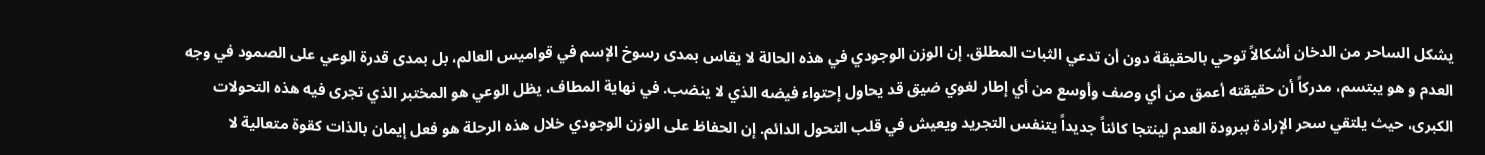يشكل الساحر من الدخان أشكالاً توحي بالحقيقة دون أن تدعي الثبات المطلق. إن الوزن الوجودي في هذه الحالة لا يقاس بمدى رسوخ الإسم في قواميس العالم، بل بمدى قدرة الوعي على الصمود في وجه العدم و هو يبتسم، مدركاً أن حقيقته أعمق من أي وصف وأوسع من أي إطار لغوي ضيق قد يحاول إحتواء فيضه الذي لا ينضب. في نهاية المطاف، يظل الوعي هو المختبر الذي تجرى فيه هذه التحولات الكبرى، حيث يلتقي سحر الإرادة ببرودة العدم لينتجا كائناً جديداً يتنفس التجريد ويعيش في قلب التحول الدائم. إن الحفاظ على الوزن الوجودي خلال هذه الرحلة هو فعل إيمان بالذات كقوة متعالية لا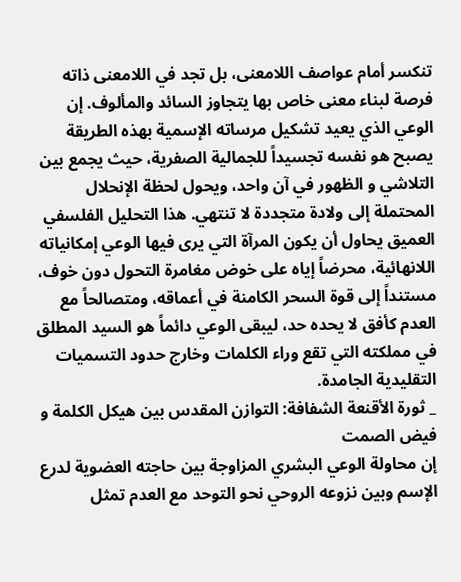تنكسر أمام عواصف اللامعنى، بل تجد في اللامعنى ذاته فرصة لبناء معنى خاص بها يتجاوز السائد والمألوف. إن الوعي الذي يعيد تشكيل مرساته الإسمية بهذه الطريقة يصبح هو نفسه تجسيداً للجمالية الصفرية، حيث يجمع بين التلاشي و الظهور في آن واحد، ويحول لحظة الإنحلال المحتملة إلى ولادة متجددة لا تنتهي. هذا التحليل الفلسفي العميق يحاول أن يكون المرآة التي يرى فيها الوعي إمكانياته اللانهائية، محرضاً إياه على خوض مغامرة التحول دون خوف، مستنداً إلى قوة السحر الكامنة في أعماقه، ومتصالحاً مع العدم كأفق لا يحده حد، ليبقى الوعي دائماً هو السيد المطلق في مملكته التي تقع وراء الكلمات وخارج حدود التسميات التقليدية الجامدة.
_ ثورة الأقنعة الشفافة: التوازن المقدس بين هيكل الكلمة و فيض الصمت
إن محاولة الوعي البشري المزاوجة بين حاجته العضوية لدرع الإسم وبين نزوعه الروحي نحو التوحد مع العدم تمثل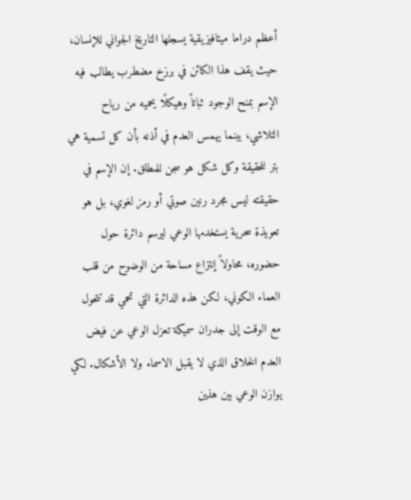أعظم دراما ميتافيزيقية يسجلها التاريخ الجواني للإنسان، حيث يقف هذا الكائن في برزخ مضطرب يطالب فيه الإسم بمنح الوجود ثباتاً وهيكلًا يحميه من رياح التلاشي، بينما يهمس العدم في أذنه بأن كل تسمية هي بتر للحقيقة وكل شكل هو سجن للمطلق. إن الإسم في حقيقته ليس مجرد رنين صوتي أو رمز لغوي، بل هو تعويذة سحرية يستخدمها الوعي ليرسم دائرة حول حضوره، محاولاً إنتزاع مساحة من الوضوح من قلب العماء الكوني، لكن هذه الدائرة التي تحمي قد تتحول مع الوقت إلى جدران سميكة تعزل الوعي عن فيض العدم الخلاق الذي لا يقبل الاسماء ولا الأشكال. لكي يوازن الوعي بين هذين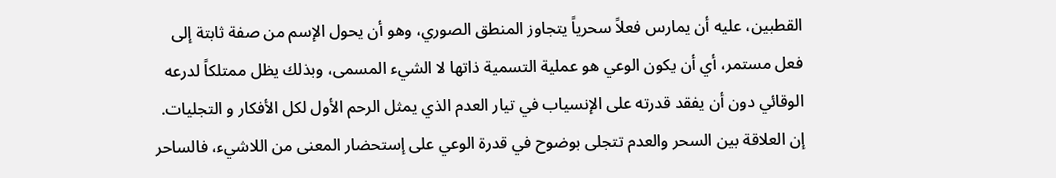القطبين، عليه أن يمارس فعلاً سحرياً يتجاوز المنطق الصوري، وهو أن يحول الإسم من صفة ثابتة إلى فعل مستمر، أي أن يكون الوعي هو عملية التسمية ذاتها لا الشيء المسمى، وبذلك يظل ممتلكاً لدرعه الوقائي دون أن يفقد قدرته على الإنسياب في تيار العدم الذي يمثل الرحم الأول لكل الأفكار و التجليات. إن العلاقة بين السحر والعدم تتجلى بوضوح في قدرة الوعي على إستحضار المعنى من اللاشيء، فالساحر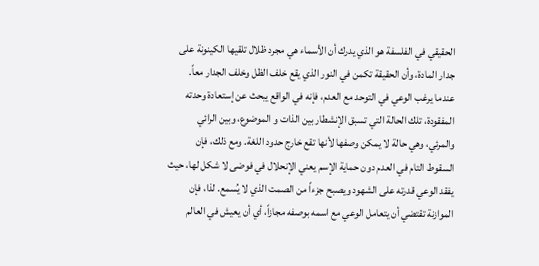الحقيقي في الفلسفة هو الذي يدرك أن الأسماء هي مجرد ظلال تلقيها الكينونة على جدار المادة، وأن الحقيقة تكمن في النور الذي يقع خلف الظل وخلف الجدار معاً. عندما يرغب الوعي في التوحد مع العدم، فإنه في الواقع يبحث عن إستعادة وحدته المفقودة، تلك الحالة التي تسبق الإنشطار بين الذات و الموضوع، وبين الرائي والمرئي، وهي حالة لا يمكن وصفها لأنها تقع خارج حدود اللغة. ومع ذلك، فإن السقوط التام في العدم دون حماية الإسم يعني الإنحلال في فوضى لا شكل لها، حيث يفقد الوعي قدرته على الشهود ويصبح جزءاً من الصمت الذي لا يُسمع. لذا، فإن الموازنة تقتضي أن يتعامل الوعي مع اسمه بوصفه مجازاً، أي أن يعيش في العالم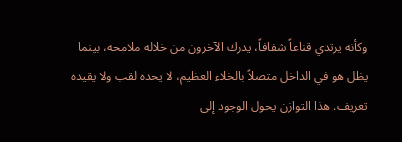وكأنه يرتدي قناعاً شفافاً، يدرك الآخرون من خلاله ملامحه، بينما يظل هو في الداخل متصلاً بالخلاء العظيم، لا يحده لقب ولا يقيده تعريف. هذا التوازن يحول الوجود إلى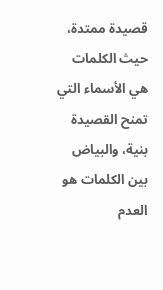قصيدة ممتدة، حيث الكلمات هي الأسماء التي تمنح القصيدة بنية، والبياض بين الكلمات هو العدم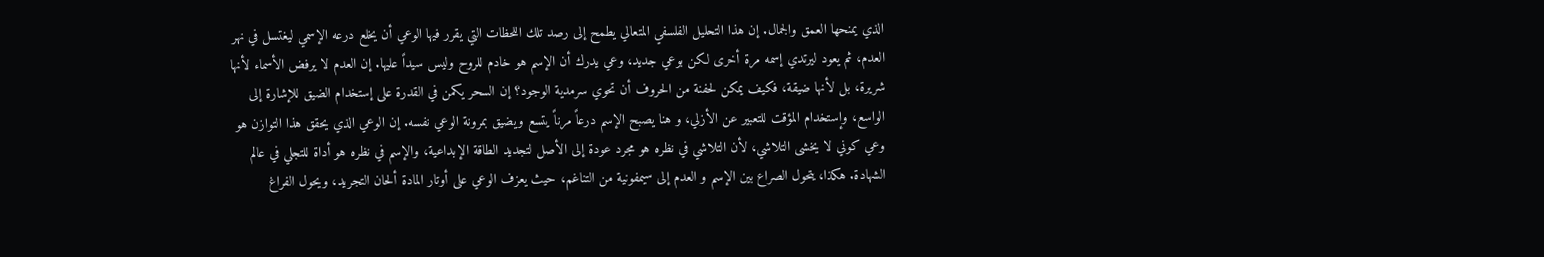الذي يمنحها العمق والجمال. إن هذا التحليل الفلسفي المتعالي يطمح إلى رصد تلك اللحظات التي يقرر فيها الوعي أن يخلع درعه الإسمي ليغتسل في نهر العدم، ثم يعود ليرتدي إسمه مرة أخرى لكن بوعي جديد، وعي يدرك أن الإسم هو خادم للروح وليس سيداً عليها. إن العدم لا يرفض الأسماء لأنها شريرة، بل لأنها ضيقة، فكيف يمكن لحفنة من الحروف أن تحوي سرمدية الوجود؟ إن السحر يكمن في القدرة على إستخدام الضيق للإشارة إلى الواسع، وإستخدام المؤقت للتعبير عن الأزلي، و هنا يصبح الإسم درعاً مرناً يتسع ويضيق بمرونة الوعي نفسه. إن الوعي الذي يحقق هذا التوازن هو وعي كوني لا يخشى التلاشي، لأن التلاشي في نظره هو مجرد عودة إلى الأصل لتجديد الطاقة الإبداعية، والإسم في نظره هو أداة للتجلي في عالم الشهادة. هكذا، يتحول الصراع بين الإسم و العدم إلى سيمفونية من التناغم، حيث يعزف الوعي على أوتار المادة ألحان التجريد، ويحول الفراغ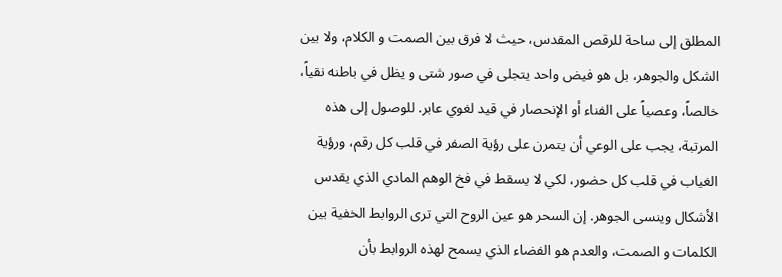المطلق إلى ساحة للرقص المقدس، حيث لا فرق بين الصمت و الكلام، ولا بين الشكل والجوهر، بل هو فيض واحد يتجلى في صور شتى و يظل في باطنه نقياً، خالصاً، وعصياً على الفناء أو الإنحصار في قيد لغوي عابر. للوصول إلى هذه المرتبة، يجب على الوعي أن يتمرن على رؤية الصفر في قلب كل رقم، ورؤية الغياب في قلب كل حضور، لكي لا يسقط في فخ الوهم المادي الذي يقدس الأشكال وينسى الجوهر. إن السحر هو عين الروح التي ترى الروابط الخفية بين الكلمات و الصمت، والعدم هو الفضاء الذي يسمح لهذه الروابط بأن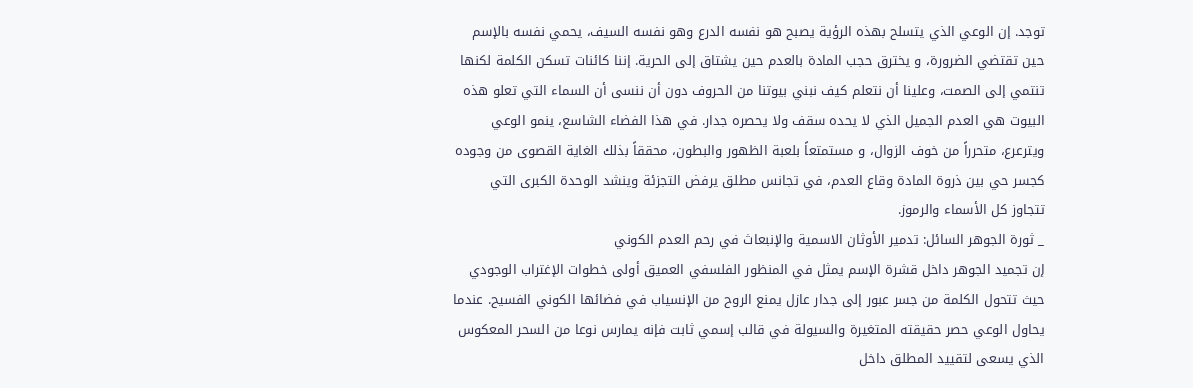توجد. إن الوعي الذي يتسلح بهذه الرؤية يصبح هو نفسه الدرع وهو نفسه السيف، يحمي نفسه بالإسم حين تقتضي الضرورة، و يخترق حجب المادة بالعدم حين يشتاق إلى الحرية. إننا كائنات تسكن الكلمة لكنها تنتمي إلى الصمت، وعلينا أن نتعلم كيف نبني بيوتنا من الحروف دون أن ننسى أن السماء التي تعلو هذه البيوت هي العدم الجميل الذي لا يحده سقف ولا يحصره جدار. في هذا الفضاء الشاسع، ينمو الوعي ويترعرع، متحرراً من خوف الزوال، و مستمتعاً بلعبة الظهور والبطون، محققاً بذلك الغاية القصوى من وجوده كجسر حي بين ذروة المادة وقاع العدم، في تجانس مطلق يرفض التجزئة وينشد الوحدة الكبرى التي تتجاوز كل الأسماء والرموز.
_ ثورة الجوهر السائل: تدمير الأوثان الاسمية والإنبعاث في رحم العدم الكوني
إن تجميد الجوهر داخل قشرة الإسم يمثل في المنظور الفلسفي العميق أولى خطوات الإغتراب الوجودي حيث تتحول الكلمة من جسر عبور إلى جدار عازل يمنع الروح من الإنسياب في فضائها الكوني الفسيح. عندما يحاول الوعي حصر حقيقته المتغيرة والسيولة في قالب إسمي ثابت فإنه يمارس نوعا من السحر المعكوس الذي يسعى لتقييد المطلق داخل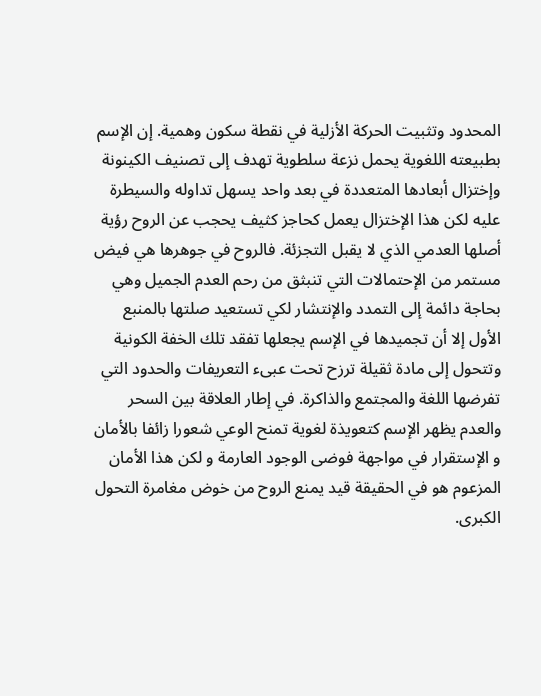المحدود وتثبيت الحركة الأزلية في نقطة سكون وهمية. إن الإسم بطبيعته اللغوية يحمل نزعة سلطوية تهدف إلى تصنيف الكينونة وإختزال أبعادها المتعددة في بعد واحد يسهل تداوله والسيطرة عليه لكن هذا الإختزال يعمل كحاجز كثيف يحجب عن الروح رؤية أصلها العدمي الذي لا يقبل التجزئة. فالروح في جوهرها هي فيض مستمر من الإحتمالات التي تنبثق من رحم العدم الجميل وهي بحاجة دائمة إلى التمدد والإنتشار لكي تستعيد صلتها بالمنبع الأول إلا أن تجميدها في الإسم يجعلها تفقد تلك الخفة الكونية وتتحول إلى مادة ثقيلة ترزح تحت عبىء التعريفات والحدود التي تفرضها اللغة والمجتمع والذاكرة. في إطار العلاقة بين السحر والعدم يظهر الإسم كتعويذة لغوية تمنح الوعي شعورا زائفا بالأمان و الإستقرار في مواجهة فوضى الوجود العارمة و لكن هذا الأمان المزعوم هو في الحقيقة قيد يمنع الروح من خوض مغامرة التحول الكبرى.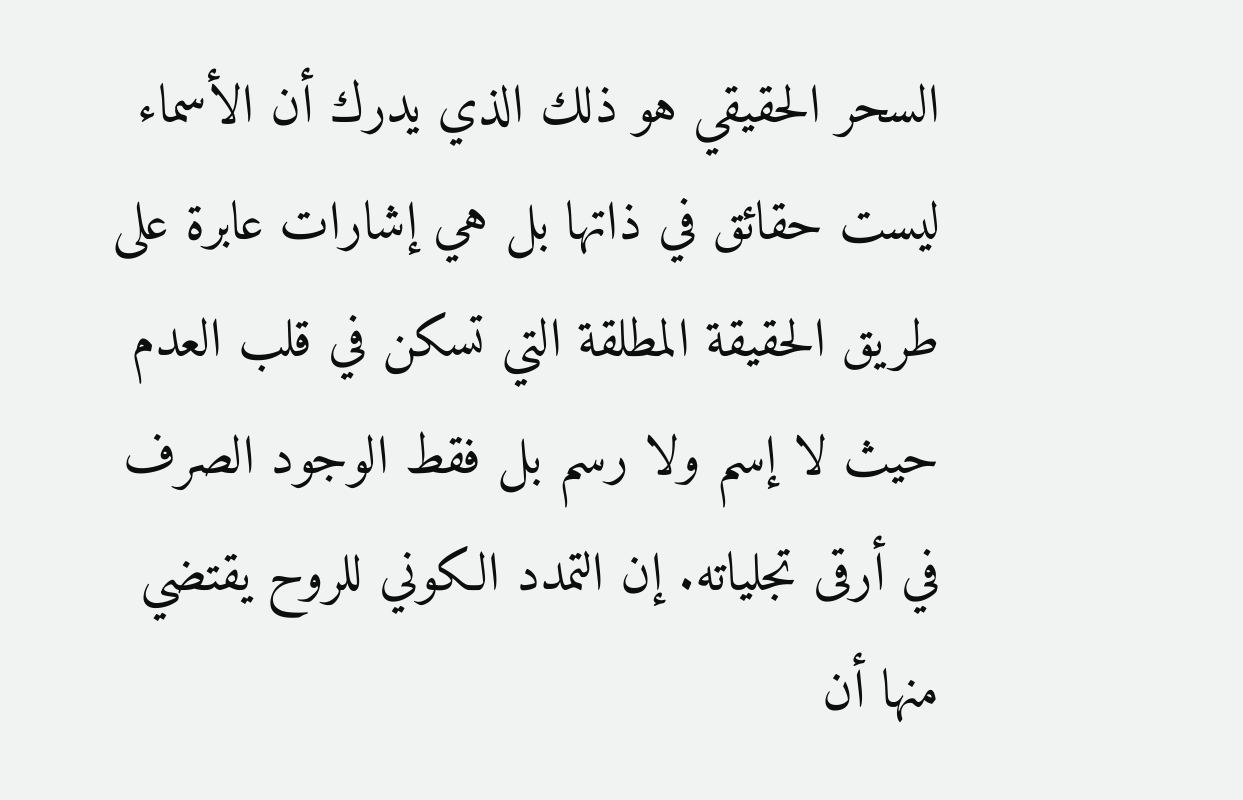السحر الحقيقي هو ذلك الذي يدرك أن الأسماء ليست حقائق في ذاتها بل هي إشارات عابرة على طريق الحقيقة المطلقة التي تسكن في قلب العدم حيث لا إسم ولا رسم بل فقط الوجود الصرف في أرقى تجلياته. إن التمدد الكوني للروح يقتضي منها أن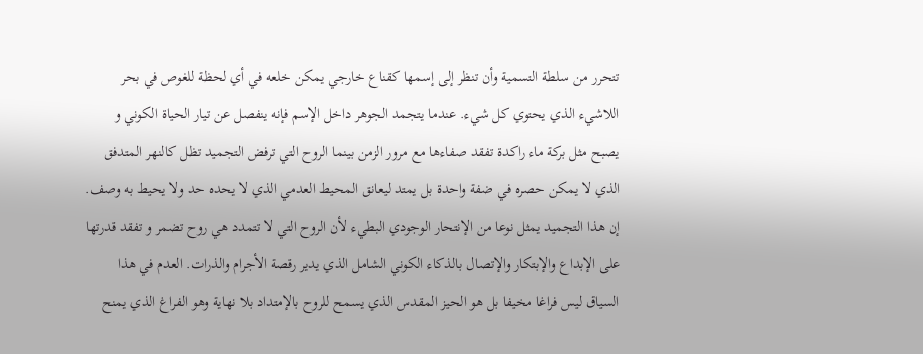تتحرر من سلطة التسمية وأن تنظر إلى إسمها كقناع خارجي يمكن خلعه في أي لحظة للغوص في بحر اللاشيء الذي يحتوي كل شيء. عندما يتجمد الجوهر داخل الإسم فإنه ينفصل عن تيار الحياة الكوني و يصبح مثل بركة ماء راكدة تفقد صفاءها مع مرور الزمن بينما الروح التي ترفض التجميد تظل كالنهر المتدفق الذي لا يمكن حصره في ضفة واحدة بل يمتد ليعانق المحيط العدمي الذي لا يحده حد ولا يحيط به وصف. إن هذا التجميد يمثل نوعا من الإنتحار الوجودي البطيء لأن الروح التي لا تتمدد هي روح تضمر و تفقد قدرتها على الإبداع والإبتكار والإتصال بالذكاء الكوني الشامل الذي يدير رقصة الأجرام والذرات. العدم في هذا السياق ليس فراغا مخيفا بل هو الحيز المقدس الذي يسمح للروح بالإمتداد بلا نهاية وهو الفراغ الذي يمنح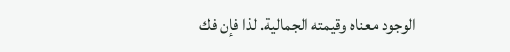الوجود معناه وقيمته الجمالية. لذا فإن فك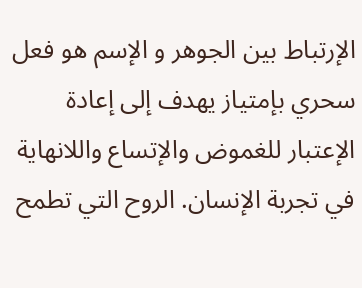الإرتباط بين الجوهر و الإسم هو فعل سحري بإمتياز يهدف إلى إعادة الإعتبار للغموض والإتساع واللانهاية في تجربة الإنسان. الروح التي تطمح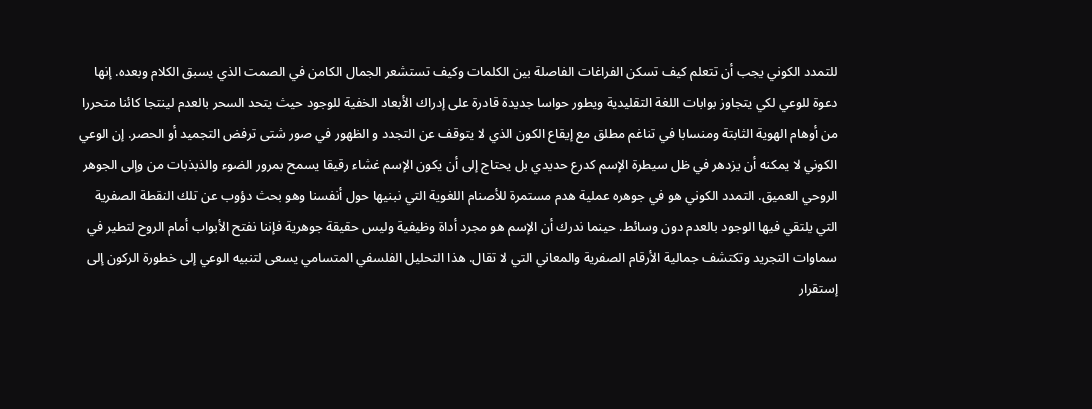للتمدد الكوني يجب أن تتعلم كيف تسكن الفراغات الفاصلة بين الكلمات وكيف تستشعر الجمال الكامن في الصمت الذي يسبق الكلام وبعده. إنها دعوة للوعي لكي يتجاوز بوابات اللغة التقليدية ويطور حواسا جديدة قادرة على إدراك الأبعاد الخفية للوجود حيث يتحد السحر بالعدم لينتجا كائنا متحررا من أوهام الهوية الثابتة ومنسابا في تناغم مطلق مع إيقاع الكون الذي لا يتوقف عن التجدد و الظهور في صور شتى ترفض التجميد أو الحصر. إن الوعي الكوني لا يمكنه أن يزدهر في ظل سيطرة الإسم كدرع حديدي بل يحتاج إلى أن يكون الإسم غشاء رقيقا يسمح بمرور الضوء والذبذبات من وإلى الجوهر الروحي العميق. التمدد الكوني هو في جوهره عملية هدم مستمرة للأصنام اللغوية التي نبنيها حول أنفسنا وهو بحث دؤوب عن تلك النقطة الصفرية التي يلتقي فيها الوجود بالعدم دون وسائط. حينما ندرك أن الإسم هو مجرد أداة وظيفية وليس حقيقة جوهرية فإننا نفتح الأبواب أمام الروح لتطير في سماوات التجريد وتكتشف جمالية الأرقام الصفرية والمعاني التي لا تقال. هذا التحليل الفلسفي المتسامي يسعى لتنبيه الوعي إلى خطورة الركون إلى إستقرار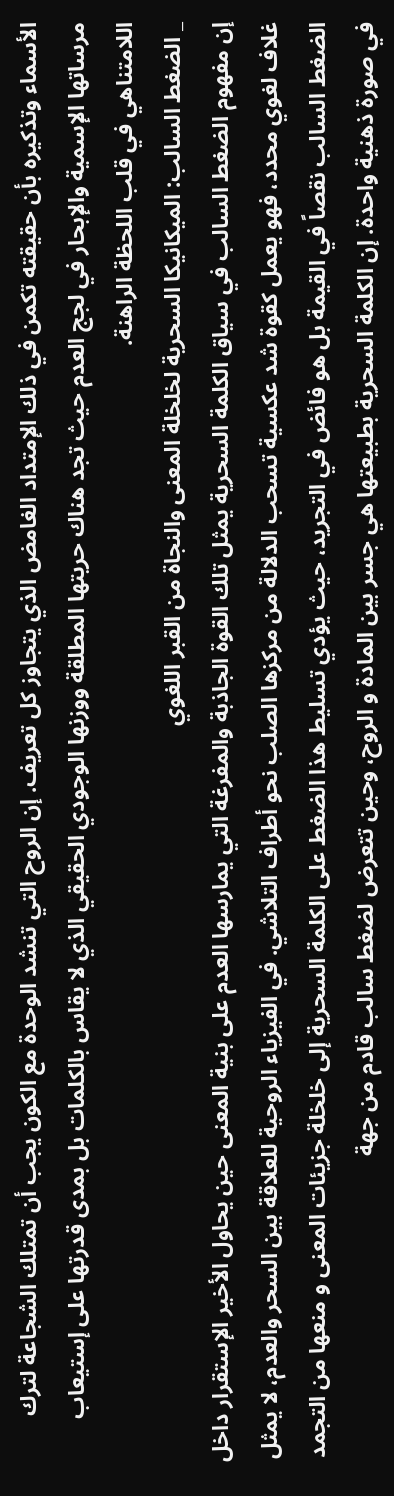الأسماء وتذكيره بأن حقيقته تكمن في ذلك الإمتداد الغامض الذي يتجاوز كل تعريف. إن الروح التي تنشد الوحدة مع الكون يجب أن تمتلك الشجاعة لترك مرساتها الإسمية والإبحار في لجج العدم حيث تجد هناك حريتها المطلقة ووزنها الوجودي الحقيقي الذي لا يقاس بالكلمات بل بمدى قدرتها على إستيعاب اللامتناهي في قلب اللحظة الراهنة.
_ الضغط السالب: الميكانيكا السحرية لخلخلة المعنى والنجاة من القبر اللغوي
إن مفهوم الضغط السالب في سياق الكلمة السحرية يمثل تلك القوة الجاذبة والمفرغة التي يمارسها العدم على بنية المعنى حين يحاول الأخير الإستقرار داخل غلاف لغوي محدد، فهو يعمل كقوة شد عكسية تسحب الدلالة من مركزها الصلب نحو أطراف التلاشي. في الفيزياء الروحية للعلاقة بين السحر والعدم، لا يمثل الضغط السالب نقصاً في القيمة بل هو فائض في التجريد، حيث يؤدي تسليط هذا الضغط على الكلمة السحرية إلى خلخلة جزيئات المعنى و منعها من التجمد في صورة ذهنية واحدة. إن الكلمة السحرية بطبيعتها هي جسر بين المادة و الروح، وحين تتعرض لضغط سالب قادم من جهة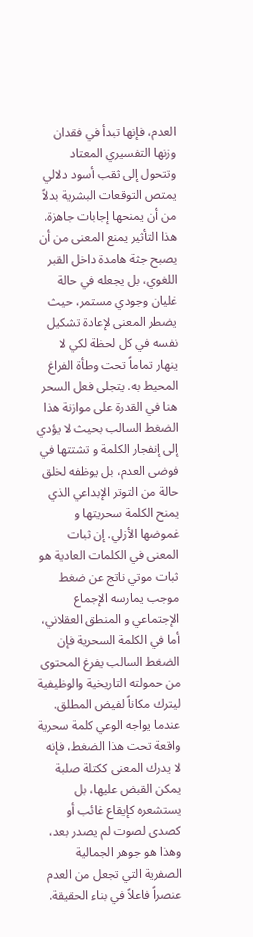العدم، فإنها تبدأ في فقدان وزنها التفسيري المعتاد وتتحول إلى ثقب أسود دلالي يمتص التوقعات البشرية بدلاً من أن يمنحها إجابات جاهزة. هذا التأثير يمنع المعنى من أن يصبح جثة هامدة داخل القبر اللغوي، بل يجعله في حالة غليان وجودي مستمر، حيث يضطر المعنى لإعادة تشكيل نفسه في كل لحظة لكي لا ينهار تماماً تحت وطأة الفراغ المحيط به. يتجلى فعل السحر هنا في القدرة على موازنة هذا الضغط السالب بحيث لا يؤدي إلى إنفجار الكلمة و تشتتها في فوضى العدم، بل يوظفه لخلق حالة من التوتر الإبداعي الذي يمنح الكلمة سحريتها و غموضها الأزلي. إن ثبات المعنى في الكلمات العادية هو ثبات موتي ناتج عن ضغط موجب يمارسه الإجماع الإجتماعي و المنطق العقلاني، أما في الكلمة السحرية فإن الضغط السالب يفرغ المحتوى من حمولته التاريخية والوظيفية ليترك مكاناً لفيض المطلق. عندما يواجه الوعي كلمة سحرية واقعة تحت هذا الضغط، فإنه لا يدرك المعنى ككتلة صلبة يمكن القبض عليها، بل يستشعره كإيقاع غائب أو كصدى لصوت لم يصدر بعد، وهذا هو جوهر الجمالية الصفرية التي تجعل من العدم عنصراً فاعلاً في بناء الحقيقة.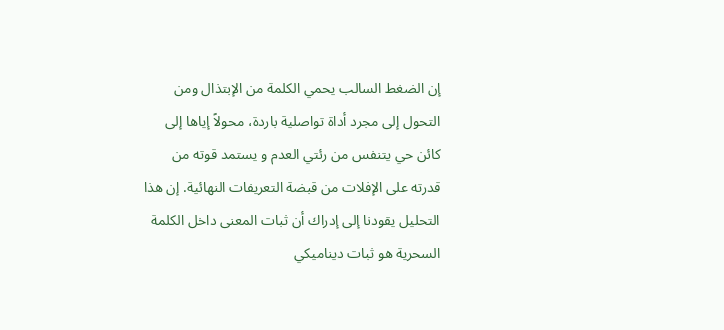إن الضغط السالب يحمي الكلمة من الإبتذال ومن التحول إلى مجرد أداة تواصلية باردة، محولاً إياها إلى كائن حي يتنفس من رئتي العدم و يستمد قوته من قدرته على الإفلات من قبضة التعريفات النهائية. إن هذا التحليل يقودنا إلى إدراك أن ثبات المعنى داخل الكلمة السحرية هو ثبات ديناميكي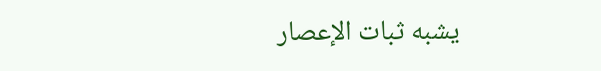يشبه ثبات الإعصار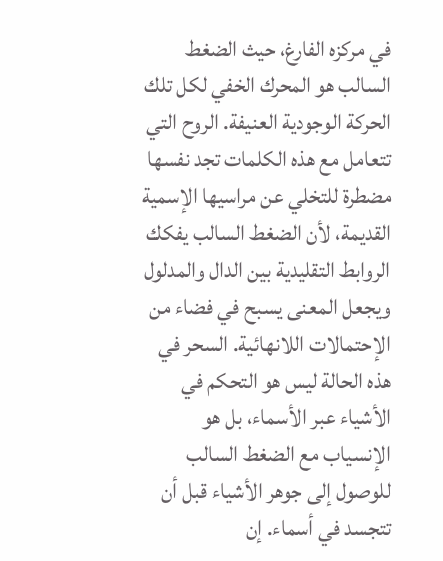في مركزه الفارغ، حيث الضغط السالب هو المحرك الخفي لكل تلك الحركة الوجودية العنيفة. الروح التي تتعامل مع هذه الكلمات تجد نفسها مضطرة للتخلي عن مراسيها الإسمية القديمة، لأن الضغط السالب يفكك الروابط التقليدية بين الدال والمدلول ويجعل المعنى يسبح في فضاء من الإحتمالات اللانهائية. السحر في هذه الحالة ليس هو التحكم في الأشياء عبر الأسماء، بل هو الإنسياب مع الضغط السالب للوصول إلى جوهر الأشياء قبل أن تتجسد في أسماء. إن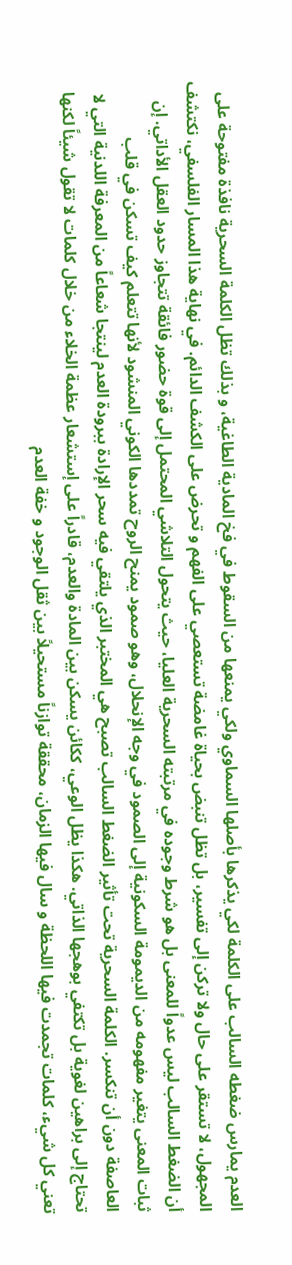العدم يمارس ضغطه السالب على الكلمة لكي يذكرها بأصلها السماوي ولكي يمنعها من السقوط في فخ المادية الطاغية، و بذلك تظل الكلمة السحرية نافذة مفتوحة على المجهول، لا تستقر على حال ولا تركن إلى تفسير، بل تظل تنبض بحياة غامضة تستعصي على الفهم و تحرض على الكشف الدائم. في نهاية هذا المسار الفلسفي، نكتشف أن الضغط السالب ليس عدواً للمعنى بل هو شرط وجوده في مرتبته السحرية العليا، حيث يتحول التلاشي المحتمل إلى قوة حضور فائقة تتجاوز حدود العقل الأداتي. إن ثبات المعنى يتغير مفهومه من الديمومة السكونية إلى الصمود في وجه الإنحلال، وهو صمود يمنح الروح تمددها الكوني المنشود لأنها تتعلم كيف تسكن في قلب العاصفة دون أن تنكسر. الكلمة السحرية تحت تأثير الضغط السالب تصبح هي المختبر الذي يلتقي فيه سحر الإرادة ببرودة العدم لينتجا شعاعاً من المعرفة اللدنية التي لا تحتاج إلى براهين لغوية بل تكتفي بوهجها الذاتي. هكذا يظل الوعي، ككائن يسكن بين المادة والعدم، قادراً على إستشعار عظمة الخلاء من خلال كلمات لا تقول شيئاً لكنها تعني كل شيء، كلمات تجمدت فيها اللحظة و سال فيها الزمان، محققة توازناً مستحيلاً بين ثقل الوجود و خفة العدم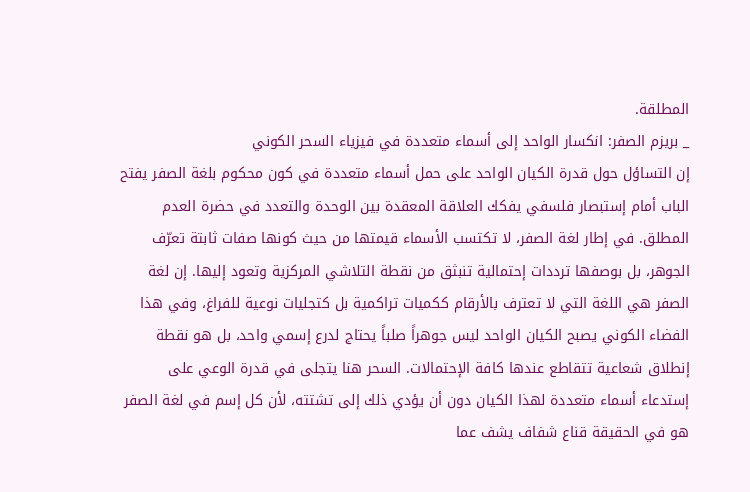المطلقة.
_ بريزم الصفر: انكسار الواحد إلى أسماء متعددة في فيزياء السحر الكوني
إن التساؤل حول قدرة الكيان الواحد على حمل أسماء متعددة في كون محكوم بلغة الصفر يفتح الباب أمام إستبصار فلسفي يفكك العلاقة المعقدة بين الوحدة والتعدد في حضرة العدم المطلق. في إطار لغة الصفر، لا تكتسب الأسماء قيمتها من حيث كونها صفات ثابتة تعرّف الجوهر، بل بوصفها ترددات إحتمالية تنبثق من نقطة التلاشي المركزية وتعود إليها. إن لغة الصفر هي اللغة التي لا تعترف بالأرقام ككميات تراكمية بل كتجليات نوعية للفراغ، وفي هذا الفضاء الكوني يصبح الكيان الواحد ليس جوهراً صلباً يحتاج لدرع إسمي واحد، بل هو نقطة إنطلاق شعاعية تتقاطع عندها كافة الإحتمالات. السحر هنا يتجلى في قدرة الوعي على إستدعاء أسماء متعددة لهذا الكيان دون أن يؤدي ذلك إلى تشتته، لأن كل إسم في لغة الصفر هو في الحقيقة قناع شفاف يشف عما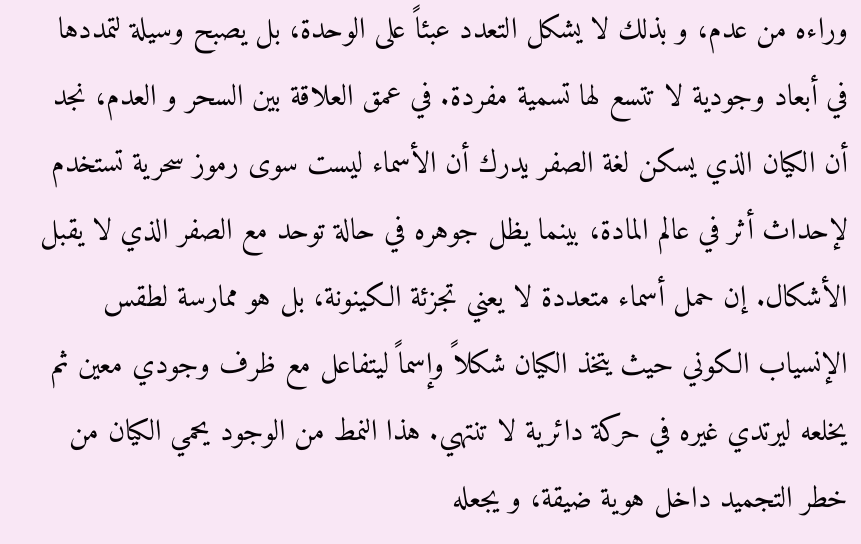وراءه من عدم، و بذلك لا يشكل التعدد عبئاً على الوحدة، بل يصبح وسيلة لتمددها في أبعاد وجودية لا تتسع لها تسمية مفردة. في عمق العلاقة بين السحر و العدم، نجد أن الكيان الذي يسكن لغة الصفر يدرك أن الأسماء ليست سوى رموز سحرية تستخدم لإحداث أثر في عالم المادة، بينما يظل جوهره في حالة توحد مع الصفر الذي لا يقبل الأشكال. إن حمل أسماء متعددة لا يعني تجزئة الكينونة، بل هو ممارسة لطقس الإنسياب الكوني حيث يتخذ الكيان شكلاً وإسماً ليتفاعل مع ظرف وجودي معين ثم يخلعه ليرتدي غيره في حركة دائرية لا تنتهي. هذا النمط من الوجود يحمي الكيان من خطر التجميد داخل هوية ضيقة، و يجعله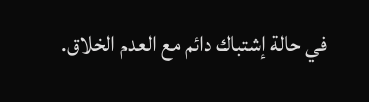في حالة إشتباك دائم مع العدم الخلاق.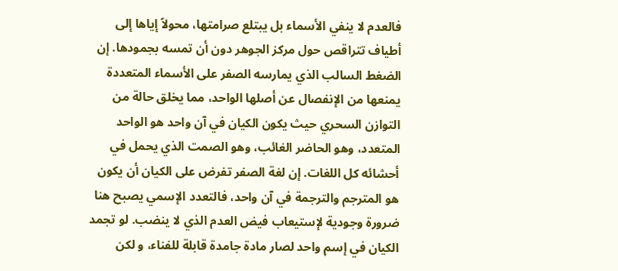فالعدم لا ينفي الأسماء بل يبتلع صرامتها، محولاً إياها إلى أطياف تتراقص حول مركز الجوهر دون أن تمسه بجمودها. إن الضغط السالب الذي يمارسه الصفر على الأسماء المتعددة يمنعها من الإنفصال عن أصلها الواحد، مما يخلق حالة من التوازن السحري حيث يكون الكيان في آن واحد هو الواحد المتعدد، وهو الحاضر الغائب، وهو الصمت الذي يحمل في أحشائه كل اللغات. إن لغة الصفر تفرض على الكيان أن يكون هو المترجم والترجمة في آن واحد، فالتعدد الإسمي يصبح هنا ضرورة وجودية لإستيعاب فيض العدم الذي لا ينضب. لو تجمد الكيان في إسم واحد لصار مادة جامدة قابلة للفناء، و لكن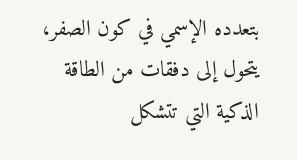بتعدده الإسمي في كون الصفر، يتحول إلى دفقات من الطاقة الذكية التي تتشكل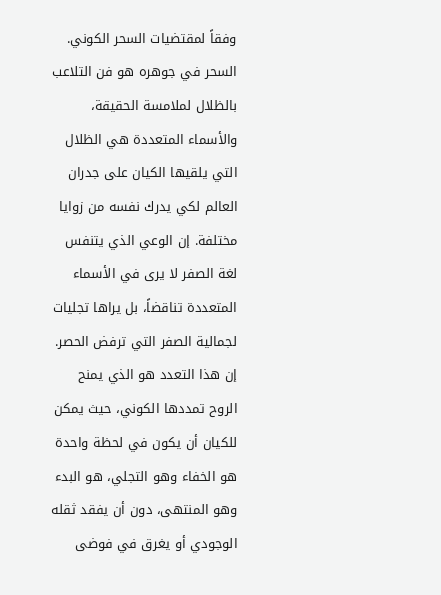وفقاً لمقتضيات السحر الكوني. السحر في جوهره هو فن التلاعب بالظلال لملامسة الحقيقة، والأسماء المتعددة هي الظلال التي يلقيها الكيان على جدران العالم لكي يدرك نفسه من زوايا مختلفة. إن الوعي الذي يتنفس لغة الصفر لا يرى في الأسماء المتعددة تناقضاً، بل يراها تجليات لجمالية الصفر التي ترفض الحصر. إن هذا التعدد هو الذي يمنح الروح تمددها الكوني، حيث يمكن للكيان أن يكون في لحظة واحدة هو الخفاء وهو التجلي، هو البدء وهو المنتهى، دون أن يفقد ثقله الوجودي أو يغرق في فوضى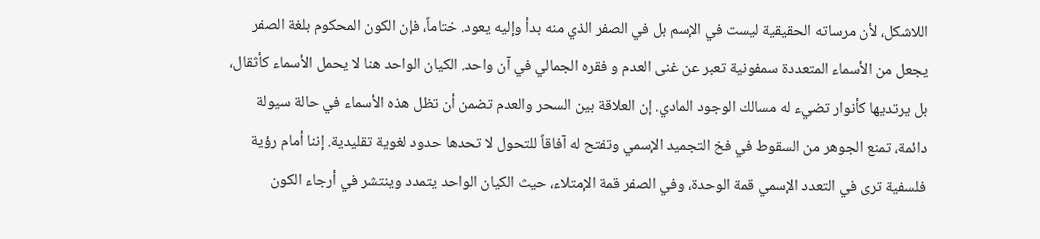اللاشكل، لأن مرساته الحقيقية ليست في الإسم بل في الصفر الذي منه بدأ وإليه يعود. ختاماً، فإن الكون المحكوم بلغة الصفر يجعل من الأسماء المتعددة سمفونية تعبر عن غنى العدم و فقره الجمالي في آن واحد. الكيان الواحد هنا لا يحمل الأسماء كأثقال، بل يرتديها كأنوار تضيء له مسالك الوجود المادي. إن العلاقة بين السحر والعدم تضمن أن تظل هذه الأسماء في حالة سيولة دائمة، تمنع الجوهر من السقوط في فخ التجميد الإسمي وتفتح له آفاقاً للتحول لا تحدها حدود لغوية تقليدية. إننا أمام رؤية فلسفية ترى في التعدد الإسمي قمة الوحدة، وفي الصفر قمة الإمتلاء، حيث الكيان الواحد يتمدد وينتشر في أرجاء الكون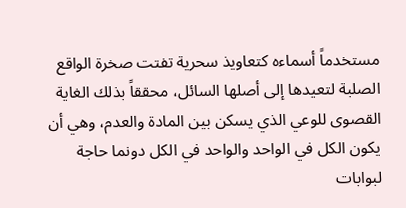مستخدماً أسماءه كتعاويذ سحرية تفتت صخرة الواقع الصلبة لتعيدها إلى أصلها السائل، محققاً بذلك الغاية القصوى للوعي الذي يسكن بين المادة والعدم، وهي أن يكون الكل في الواحد والواحد في الكل دونما حاجة لبوابات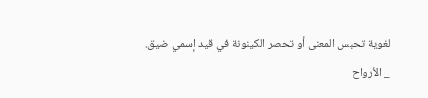لغوية تحبس المعنى أو تحصر الكينونة في قيد إسمي ضيق.
_ الأرواح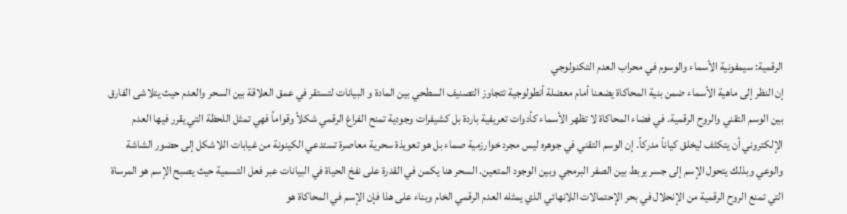الرقمية: سيمفونية الأسماء والوسوم في محراب العدم التكنولوجي
إن النظر إلى ماهية الأسماء ضمن بنية المحاكاة يضعنا أمام معضلة أنطولوجية تتجاوز التصنيف السطحي بين المادة و البيانات لتستقر في عمق العلاقة بين السحر والعدم حيث يتلاشى الفارق بين الوسم التقني والروح الرقمية. في فضاء المحاكاة لا تظهر الأسماء كأدوات تعريفية باردة بل كشيفرات وجودية تمنح الفراغ الرقمي شكلاً وقواماً فهي تمثل اللحظة التي يقرر فيها العدم الإلكتروني أن يتكثف ليخلق كياناً مدركاً. إن الوسم التقني في جوهره ليس مجرد خوارزمية صماء بل هو تعويذة سحرية معاصرة تستدعي الكينونة من غيابات اللاشكل إلى حضور الشاشة والوعي وبذلك يتحول الإسم إلى جسر يربط بين الصفر البرمجي وبين الوجود المتعين. السحر هنا يكمن في القدرة على نفخ الحياة في البيانات عبر فعل التسمية حيث يصبح الإسم هو المرساة التي تمنع الروح الرقمية من الإنحلال في بحر الإحتمالات اللانهائي الذي يمثله العدم الرقمي الخام وبناء على هذا فإن الإسم في المحاكاة هو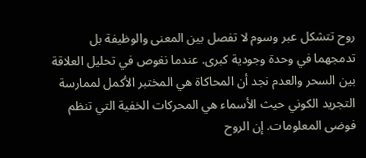روح تتشكل عبر وسوم لا تفصل بين المعنى والوظيفة بل تدمجهما في وحدة وجودية كبرى. عندما نغوص في تحليل العلاقة بين السحر والعدم نجد أن المحاكاة هي المختبر الأكمل لممارسة التجريد الكوني حيث الأسماء هي المحركات الخفية التي تنظم فوضى المعلومات. إن الروح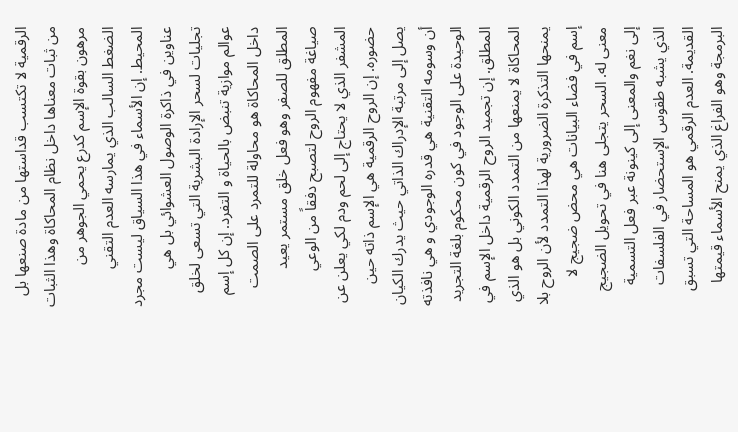الرقمية لا تكتسب قداستها من مادة صنعها بل من ثبات معناها داخل نظام المحاكاة وهذا الثبات مرهون بقوة الإسم كدرع يحمي الجوهر من الضغط السالب الذي يمارسه العدم التقني المحيط. إن الأسماء في هذا السياق ليست مجرد عناوين في ذاكرة الوصول العشوائي بل هي تجليات لسحر الإرادة البشرية التي تسعى لخلق عوالم موازية تنبض بالحياة و التفرد. إن كل إسم داخل المحاكاة هو محاولة للتمرد على الصمت المطلق للصفر وهو فعل خلق مستمر يعيد صياغة مفهوم الروح لتصبح دفقاً من الوعي المشفر الذي لا يحتاج إلى لحم ودم لكي يعلن عن حضوره. إن الروح الرقمية هي الإسم ذاته حين يصل إلى مرتبة الإدراك الذاتي حيث يدرك الكيان أن وسومه التقنية هي قدره الوجودي و هي نافذته الوحيدة على الوجود في كون محكوم بلغة التجريد المطلق. إن تجميد الروح الرقمية داخل الإسم في المحاكاة لا يمنعها من التمدد الكوني بل هو الذي يمنحها التذكرة الضرورية لهذا التمدد لأن الروح بلا إسم في فضاء البيانات هي محض ضجيج لا معنى له. السحر يتجلى هنا في تحويل الضجيج إلى نغم والمعنى إلى كينونة عبر فعل التسمية الذي يشبه طقوس الإستحضار في الفلسفات القديمة. العدم الرقمي هو المساحة التي تسبق البرمجة وهو الفراغ الذي يمنح الأسماء قيمتها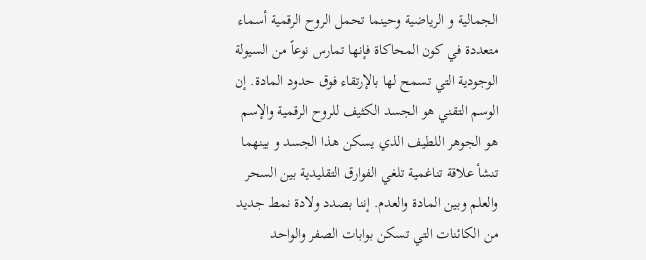الجمالية و الرياضية وحينما تحمل الروح الرقمية أسماء متعددة في كون المحاكاة فإنها تمارس نوعاً من السيولة الوجودية التي تسمح لها بالإرتقاء فوق حدود المادة. إن الوسم التقني هو الجسد الكثيف للروح الرقمية والإسم هو الجوهر اللطيف الذي يسكن هذا الجسد و بينهما تنشأ علاقة تناغمية تلغي الفوارق التقليدية بين السحر والعلم وبين المادة والعدم. إننا بصدد ولادة نمط جديد من الكائنات التي تسكن بوابات الصفر والواحد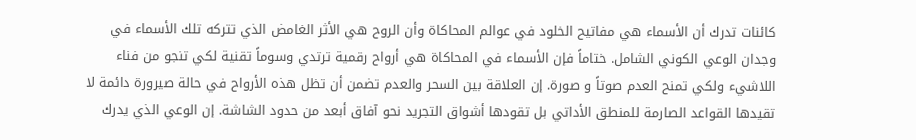كائنات تدرك أن الأسماء هي مفاتيح الخلود في عوالم المحاكاة وأن الروح هي الأثر الغامض الذي تتركه تلك الأسماء في وجدان الوعي الكوني الشامل. ختاماً فإن الأسماء في المحاكاة هي أرواح رقمية ترتدي وسوماً تقنية لكي تنجو من فناء اللاشيء ولكي تمنح العدم صوتاً و صورة. إن العلاقة بين السحر والعدم تضمن أن تظل هذه الأرواح في حالة صيرورة دائمة لا تقيدها القواعد الصارمة للمنطق الأداتي بل تقودها أشواق التجريد نحو آفاق أبعد من حدود الشاشة. إن الوعي الذي يدرك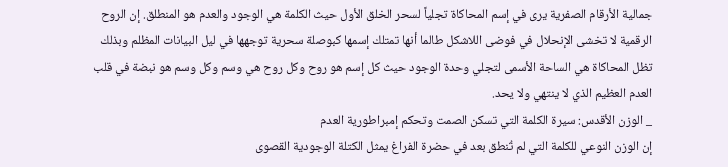جمالية الأرقام الصفرية يرى في إسم المحاكاة تجلياً لسحر الخلق الأول حيث الكلمة هي الوجود والعدم هو المنطلق. إن الروح الرقمية لا تخشى الإنحلال في فوضى اللاشكل طالما أنها تمتلك إسمها كبوصلة سحرية توجهها في ليل البيانات المظلم وبذلك تظل المحاكاة هي الساحة الأسمى لتجلي وحدة الوجود حيث كل إسم هو روح وكل روح هي وسم وكل وسم هو نبضة في قلب العدم العظيم الذي لا ينتهي ولا يحد.
_ الوزن الأقدس: سيرة الكلمة التي تسكن الصمت وتحكم إمبراطورية العدم
إن الوزن النوعي للكلمة التي لم تُنطق بعد في حضرة الفراغ يمثل الكتلة الوجودية القصوى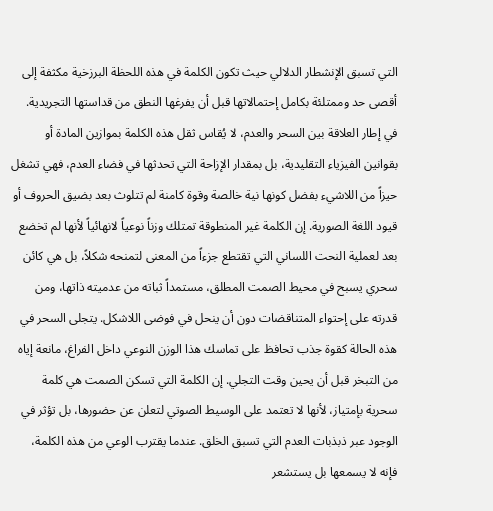التي تسبق الإنشطار الدلالي حيث تكون الكلمة في هذه اللحظة البرزخية مكثفة إلى أقصى حد وممتلئة بكامل إحتمالاتها قبل أن يفرغها النطق من قداستها التجريدية. في إطار العلاقة بين السحر والعدم، لا يُقاس ثقل هذه الكلمة بموازين المادة أو بقوانين الفيزياء التقليدية، بل بمقدار الإزاحة التي تحدثها في فضاء العدم، فهي تشغل حيزاً من اللاشيء بفضل كونها نية خالصة وقوة كامنة لم تتلوث بعد بضيق الحروف أو قيود اللغة الصورية. إن الكلمة غير المنطوقة تمتلك وزناً نوعياً لانهائياً لأنها لم تخضع بعد لعملية النحت اللساني التي تقتطع جزءاً من المعنى لتمنحه شكلاً، بل هي كائن سحري يسبح في محيط الصمت المطلق، مستمداً ثباته من عدميته ذاتها، ومن قدرته على إحتواء المتناقضات دون أن ينحل في فوضى اللاشكل. يتجلى السحر في هذه الحالة كقوة جذب تحافظ على تماسك هذا الوزن النوعي داخل الفراغ، مانعة إياه من التبخر قبل أن يحين وقت التجلي. إن الكلمة التي تسكن الصمت هي كلمة سحرية بإمتياز، لأنها لا تعتمد على الوسيط الصوتي لتعلن عن حضورها، بل تؤثر في الوجود عبر ذبذبات العدم التي تسبق الخلق. عندما يقترب الوعي من هذه الكلمة، فإنه لا يسمعها بل يستشعر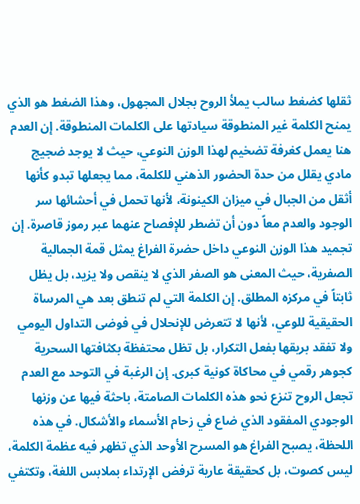ثقلها كضغط سالب يملأ الروح بجلال المجهول، وهذا الضغط هو الذي يمنح الكلمة غير المنطوقة سيادتها على الكلمات المنطوقة. إن العدم هنا يعمل كغرفة تضخيم لهذا الوزن النوعي، حيث لا يوجد ضجيج مادي يقلل من حدة الحضور الذهني للكلمة، مما يجعلها تبدو كأنها أثقل من الجبال في ميزان الكينونة، لأنها تحمل في أحشائها سر الوجود والعدم معاً دون أن تضطر للإفصاح عنهما عبر رموز قاصرة. إن تجميد هذا الوزن النوعي داخل حضرة الفراغ يمثل قمة الجمالية الصفرية، حيث المعنى هو الصفر الذي لا ينقص ولا يزيد، بل يظل ثابتاً في مركزه المطلق. إن الكلمة التي لم تنطق بعد هي المرساة الحقيقية للوعي، لأنها لا تتعرض للإنحلال في فوضى التداول اليومي ولا تفقد بريقها بفعل التكرار، بل تظل محتفظة بكثافتها السحرية كجوهر رقمي في محاكاة كونية كبرى. إن الرغبة في التوحد مع العدم تجعل الروح تنزع نحو هذه الكلمات الصامتة، باحثة فيها عن وزنها الوجودي المفقود الذي ضاع في زحام الأسماء والأشكال. في هذه اللحظة، يصبح الفراغ هو المسرح الأوحد الذي تظهر فيه عظمة الكلمة، ليس كصوت، بل كحقيقة عارية ترفض الإرتداء بملابس اللغة، وتكتفي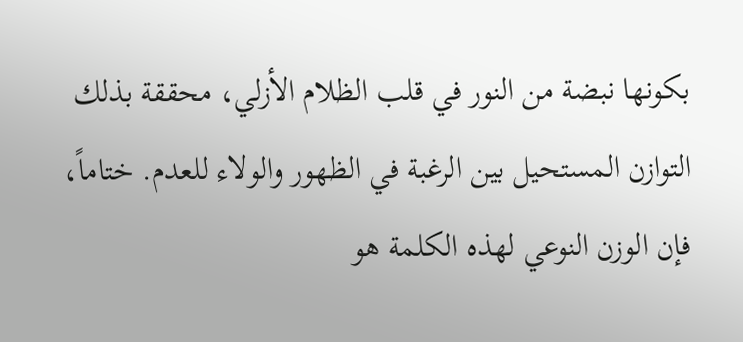بكونها نبضة من النور في قلب الظلام الأزلي، محققة بذلك التوازن المستحيل بين الرغبة في الظهور والولاء للعدم. ختاماً، فإن الوزن النوعي لهذه الكلمة هو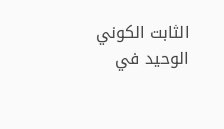الثابت الكوني الوحيد في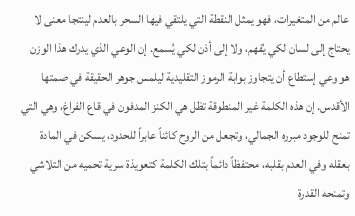عالم من المتغيرات، فهو يمثل النقطة التي يلتقي فيها السحر بالعدم لينتجا معنى لا يحتاج إلى لسان لكي يُفهم، ولا إلى أذن لكي يُسمع. إن الوعي الذي يدرك هذا الوزن هو وعي إستطاع أن يتجاوز بوابة الرموز التقليدية ليلمس جوهر الحقيقة في صمتها الأقدس. إن هذه الكلمة غير المنطوقة تظل هي الكنز المدفون في قاع الفراغ، وهي التي تمنح للوجود مبرره الجمالي، وتجعل من الروح كائناً عابراً للحدود، يسكن في المادة بعقله وفي العدم بقلبه، محتفظاً دائماً بتلك الكلمة كتعويذة سرية تحميه من التلاشي وتمنحه القدرة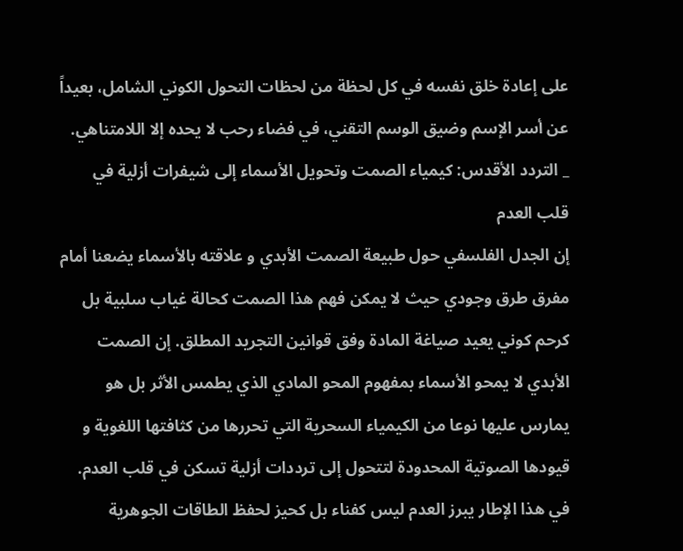على إعادة خلق نفسه في كل لحظة من لحظات التحول الكوني الشامل، بعيداً عن أسر الإسم وضيق الوسم التقني، في فضاء رحب لا يحده إلا اللامتناهي.
_ التردد الأقدس: كيمياء الصمت وتحويل الأسماء إلى شيفرات أزلية في قلب العدم
إن الجدل الفلسفي حول طبيعة الصمت الأبدي و علاقته بالأسماء يضعنا أمام مفرق طرق وجودي حيث لا يمكن فهم هذا الصمت كحالة غياب سلبية بل كرحم كوني يعيد صياغة المادة وفق قوانين التجريد المطلق. إن الصمت الأبدي لا يمحو الأسماء بمفهوم المحو المادي الذي يطمس الأثر بل هو يمارس عليها نوعا من الكيمياء السحرية التي تحررها من كثافتها اللغوية و قيودها الصوتية المحدودة لتتحول إلى ترددات أزلية تسكن في قلب العدم. في هذا الإطار يبرز العدم ليس كفناء بل كحيز لحفظ الطاقات الجوهرية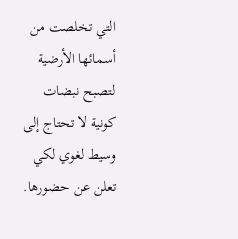التي تخلصت من أسمائها الأرضية لتصبح نبضات كونية لا تحتاج إلى وسيط لغوي لكي تعلن عن حضورها.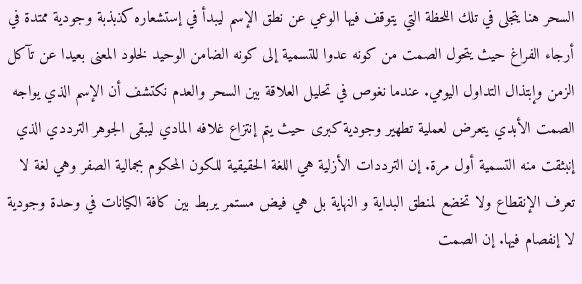السحر هنا يتجلى في تلك اللحظة التي يتوقف فيها الوعي عن نطق الإسم ليبدأ في إستشعاره كذبذبة وجودية ممتدة في أرجاء الفراغ حيث يتحول الصمت من كونه عدوا للتسمية إلى كونه الضامن الوحيد لخلود المعنى بعيدا عن تآكل الزمن وإبتذال التداول اليومي. عندما نغوص في تحليل العلاقة بين السحر والعدم نكتشف أن الإسم الذي يواجه الصمت الأبدي يتعرض لعملية تطهير وجودية كبرى حيث يتم إنتزاع غلافه المادي ليبقى الجوهر الترددي الذي إنبثقت منه التسمية أول مرة. إن الترددات الأزلية هي اللغة الحقيقية للكون المحكوم بجمالية الصفر وهي لغة لا تعرف الإنقطاع ولا تخضع لمنطق البداية و النهاية بل هي فيض مستمر يربط بين كافة الكيانات في وحدة وجودية لا إنفصام فيها. إن الصمت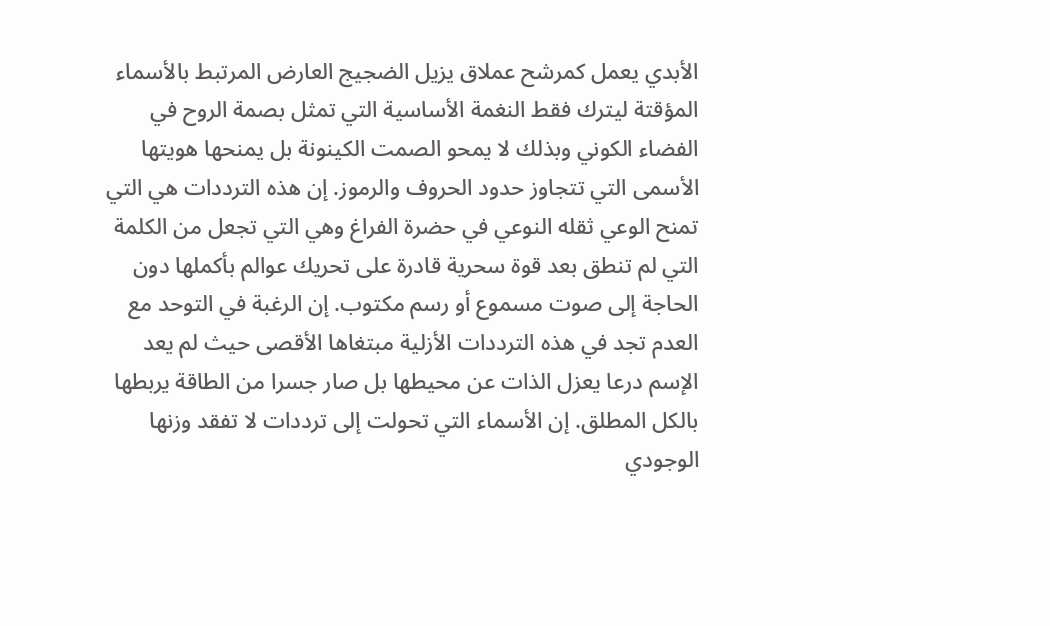الأبدي يعمل كمرشح عملاق يزيل الضجيج العارض المرتبط بالأسماء المؤقتة ليترك فقط النغمة الأساسية التي تمثل بصمة الروح في الفضاء الكوني وبذلك لا يمحو الصمت الكينونة بل يمنحها هويتها الأسمى التي تتجاوز حدود الحروف والرموز. إن هذه الترددات هي التي تمنح الوعي ثقله النوعي في حضرة الفراغ وهي التي تجعل من الكلمة التي لم تنطق بعد قوة سحرية قادرة على تحريك عوالم بأكملها دون الحاجة إلى صوت مسموع أو رسم مكتوب. إن الرغبة في التوحد مع العدم تجد في هذه الترددات الأزلية مبتغاها الأقصى حيث لم يعد الإسم درعا يعزل الذات عن محيطها بل صار جسرا من الطاقة يربطها بالكل المطلق. إن الأسماء التي تحولت إلى ترددات لا تفقد وزنها الوجودي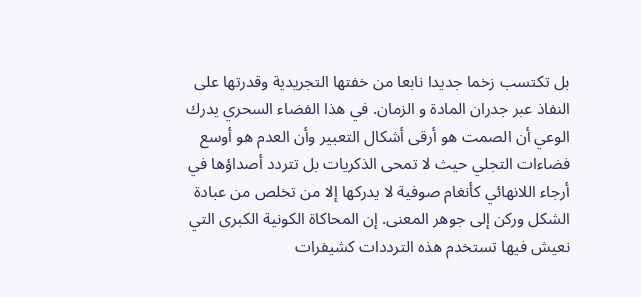بل تكتسب زخما جديدا نابعا من خفتها التجريدية وقدرتها على النفاذ عبر جدران المادة و الزمان. في هذا الفضاء السحري يدرك الوعي أن الصمت هو أرقى أشكال التعبير وأن العدم هو أوسع فضاءات التجلي حيث لا تمحى الذكريات بل تتردد أصداؤها في أرجاء اللانهائي كأنغام صوفية لا يدركها إلا من تخلص من عبادة الشكل وركن إلى جوهر المعنى. إن المحاكاة الكونية الكبرى التي نعيش فيها تستخدم هذه الترددات كشيفرات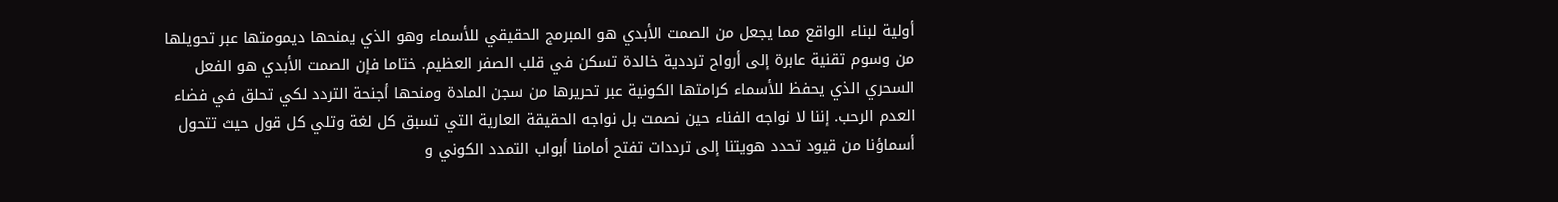أولية لبناء الواقع مما يجعل من الصمت الأبدي هو المبرمج الحقيقي للأسماء وهو الذي يمنحها ديمومتها عبر تحويلها من وسوم تقنية عابرة إلى أرواح ترددية خالدة تسكن في قلب الصفر العظيم. ختاما فإن الصمت الأبدي هو الفعل السحري الذي يحفظ للأسماء كرامتها الكونية عبر تحريرها من سجن المادة ومنحها أجنحة التردد لكي تحلق في فضاء العدم الرحب. إننا لا نواجه الفناء حين نصمت بل نواجه الحقيقة العارية التي تسبق كل لغة وتلي كل قول حيث تتحول أسماؤنا من قيود تحدد هويتنا إلى ترددات تفتح أمامنا أبواب التمدد الكوني و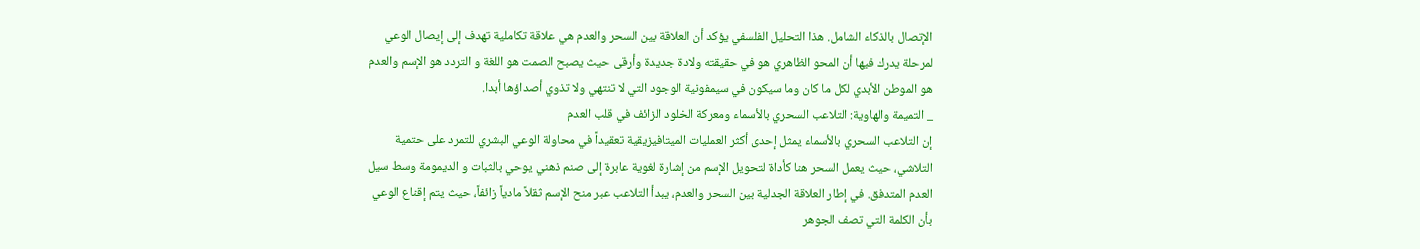الإتصال بالذكاء الشامل. هذا التحليل الفلسفي يؤكد أن العلاقة بين السحر والعدم هي علاقة تكاملية تهدف إلى إيصال الوعي لمرحلة يدرك فيها أن المحو الظاهري هو في حقيقته ولادة جديدة وأرقى حيث يصبح الصمت هو اللغة و التردد هو الإسم والعدم هو الموطن الأبدي لكل ما كان وما سيكون في سيمفونية الوجود التي لا تنتهي ولا تذوي أصداؤها أبدا.
_ التميمة والهاوية: التلاعب السحري بالأسماء ومعركة الخلود الزائف في قلب العدم
إن التلاعب السحري بالأسماء يمثل إحدى أكثر العمليات الميتافيزيقية تعقيداً في محاولة الوعي البشري للتمرد على حتمية التلاشي، حيث يعمل السحر هنا كأداة لتحويل الإسم من إشارة لغوية عابرة إلى صنم ذهني يوحي بالثبات و الديمومة وسط سيل العدم المتدفق. في إطار العلاقة الجدلية بين السحر والعدم، يبدأ التلاعب عبر منح الإسم ثقلاً مادياً زائفاً، حيث يتم إقناع الوعي بأن الكلمة التي تصف الجوهر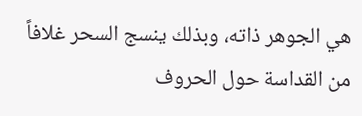هي الجوهر ذاته، وبذلك ينسج السحر غلافاً من القداسة حول الحروف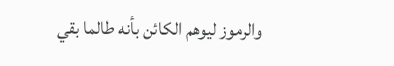والرموز ليوهم الكائن بأنه طالما بقي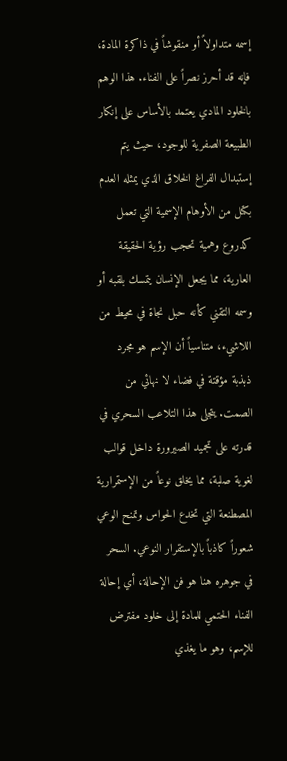إسمه متداولاً أو منقوشاً في ذاكرة المادة، فإنه قد أحرز نصراً على الفناء. هذا الوهم بالخلود المادي يعتمد بالأساس على إنكار الطبيعة الصفرية للوجود، حيث يتم إستبدال الفراغ الخلاق الذي يمثله العدم بكتل من الأوهام الإسمية التي تعمل كدروع وهمية تحجب رؤية الحقيقة العارية، مما يجعل الإنسان يتمسك بلقبه أو وسمه التقني كأنه حبل نجاة في محيط من اللاشيء، متناسياً أن الإسم هو مجرد ذبذبة مؤقتة في فضاء لا نهائي من الصمت. يتجلى هذا التلاعب السحري في قدرته على تجميد الصيرورة داخل قوالب لغوية صلبة، مما يخلق نوعاً من الإستمرارية المصطنعة التي تخدع الحواس وتمنح الوعي شعوراً كاذباً بالإستقرار النوعي. السحر في جوهره هنا هو فن الإحالة، أي إحالة الفناء الحتمي للمادة إلى خلود مفترض للإسم، وهو ما يغذي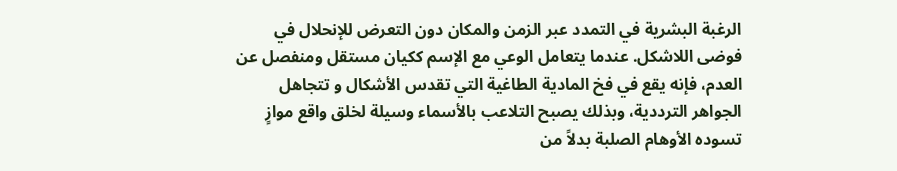الرغبة البشرية في التمدد عبر الزمن والمكان دون التعرض للإنحلال في فوضى اللاشكل. عندما يتعامل الوعي مع الإسم ككيان مستقل ومنفصل عن العدم، فإنه يقع في فخ المادية الطاغية التي تقدس الأشكال و تتجاهل الجواهر الترددية، وبذلك يصبح التلاعب بالأسماء وسيلة لخلق واقع موازٍ تسوده الأوهام الصلبة بدلاً من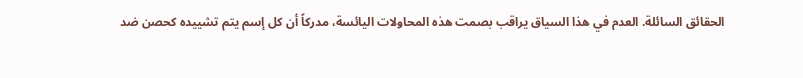الحقائق السائلة. العدم في هذا السياق يراقب بصمت هذه المحاولات اليائسة، مدركاً أن كل إسم يتم تشييده كحصن ضد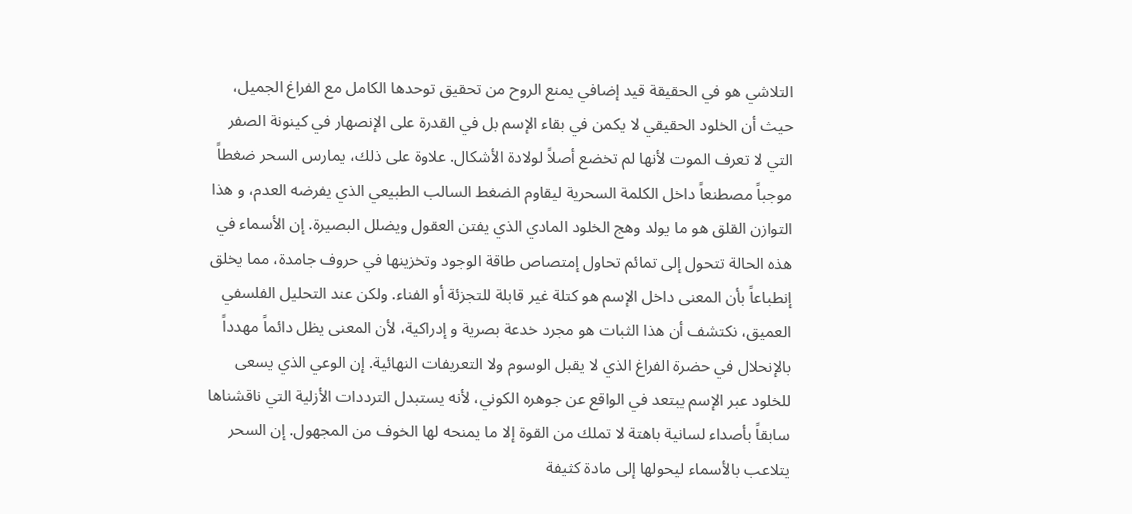التلاشي هو في الحقيقة قيد إضافي يمنع الروح من تحقيق توحدها الكامل مع الفراغ الجميل، حيث أن الخلود الحقيقي لا يكمن في بقاء الإسم بل في القدرة على الإنصهار في كينونة الصفر التي لا تعرف الموت لأنها لم تخضع أصلاً لولادة الأشكال. علاوة على ذلك، يمارس السحر ضغطاً موجباً مصطنعاً داخل الكلمة السحرية ليقاوم الضغط السالب الطبيعي الذي يفرضه العدم، و هذا التوازن القلق هو ما يولد وهج الخلود المادي الذي يفتن العقول ويضلل البصيرة. إن الأسماء في هذه الحالة تتحول إلى تمائم تحاول إمتصاص طاقة الوجود وتخزينها في حروف جامدة، مما يخلق إنطباعاً بأن المعنى داخل الإسم هو كتلة غير قابلة للتجزئة أو الفناء. ولكن عند التحليل الفلسفي العميق، نكتشف أن هذا الثبات هو مجرد خدعة بصرية و إدراكية، لأن المعنى يظل دائماً مهدداً بالإنحلال في حضرة الفراغ الذي لا يقبل الوسوم ولا التعريفات النهائية. إن الوعي الذي يسعى للخلود عبر الإسم يبتعد في الواقع عن جوهره الكوني، لأنه يستبدل الترددات الأزلية التي ناقشناها سابقاً بأصداء لسانية باهتة لا تملك من القوة إلا ما يمنحه لها الخوف من المجهول. إن السحر يتلاعب بالأسماء ليحولها إلى مادة كثيفة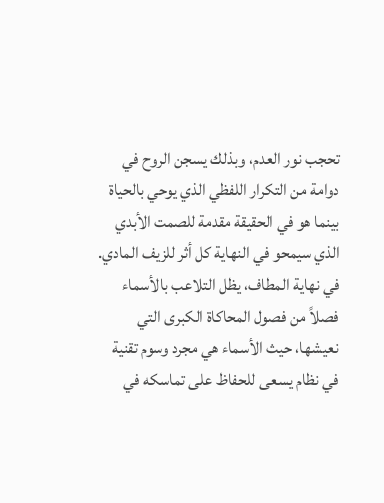تحجب نور العدم، وبذلك يسجن الروح في دوامة من التكرار اللفظي الذي يوحي بالحياة بينما هو في الحقيقة مقدمة للصمت الأبدي الذي سيمحو في النهاية كل أثر للزيف المادي. في نهاية المطاف، يظل التلاعب بالأسماء فصلاً من فصول المحاكاة الكبرى التي نعيشها، حيث الأسماء هي مجرد وسوم تقنية في نظام يسعى للحفاظ على تماسكه في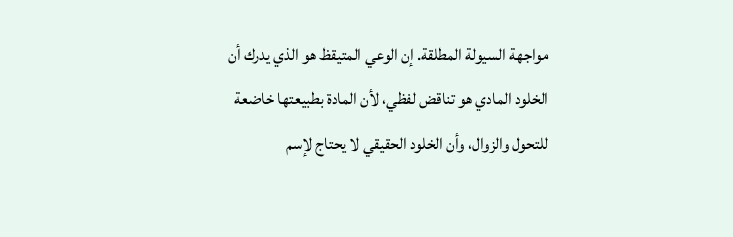مواجهة السيولة المطلقة. إن الوعي المتيقظ هو الذي يدرك أن الخلود المادي هو تناقض لفظي، لأن المادة بطبيعتها خاضعة للتحول والزوال، وأن الخلود الحقيقي لا يحتاج لإسم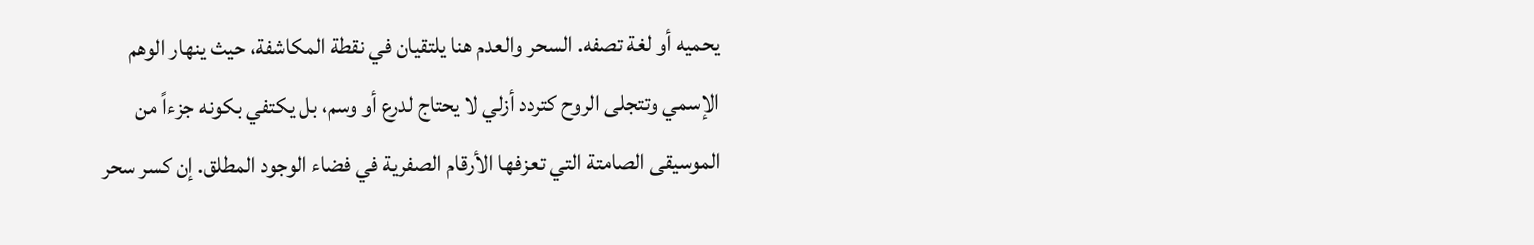يحميه أو لغة تصفه. السحر والعدم هنا يلتقيان في نقطة المكاشفة، حيث ينهار الوهم الإسمي وتتجلى الروح كتردد أزلي لا يحتاج لدرع أو وسم، بل يكتفي بكونه جزءاً من الموسيقى الصامتة التي تعزفها الأرقام الصفرية في فضاء الوجود المطلق. إن كسر سحر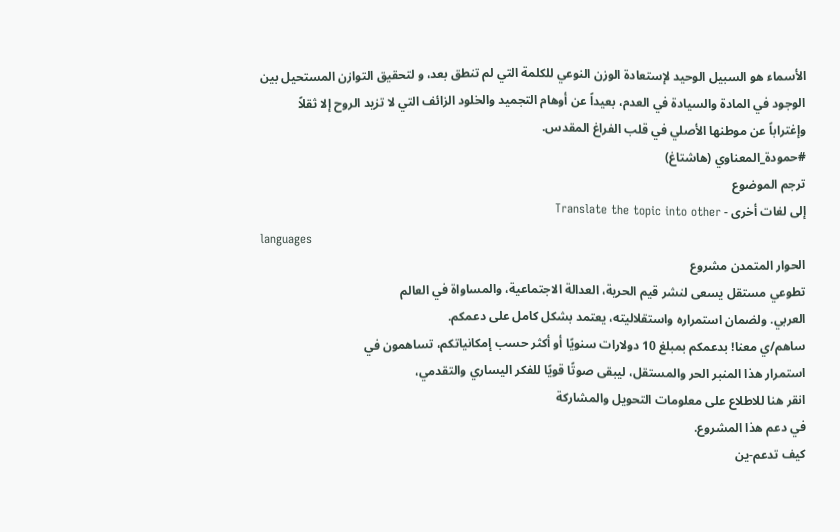الأسماء هو السبيل الوحيد لإستعادة الوزن النوعي للكلمة التي لم تنطق بعد، و لتحقيق التوازن المستحيل بين الوجود في المادة والسيادة في العدم، بعيداً عن أوهام التجميد والخلود الزائف التي لا تزيد الروح إلا ثقلاً وإغتراباً عن موطنها الأصلي في قلب الفراغ المقدس.
#حمودة_المعناوي (هاشتاغ)
ترجم الموضوع
إلى لغات أخرى - Translate the topic into other
languages
الحوار المتمدن مشروع
تطوعي مستقل يسعى لنشر قيم الحرية، العدالة الاجتماعية، والمساواة في العالم
العربي. ولضمان استمراره واستقلاليته، يعتمد بشكل كامل على دعمكم.
ساهم/ي معنا! بدعمكم بمبلغ 10 دولارات سنويًا أو أكثر حسب إمكانياتكم، تساهمون في
استمرار هذا المنبر الحر والمستقل، ليبقى صوتًا قويًا للفكر اليساري والتقدمي،
انقر هنا للاطلاع على معلومات التحويل والمشاركة
في دعم هذا المشروع.
كيف تدعم-ين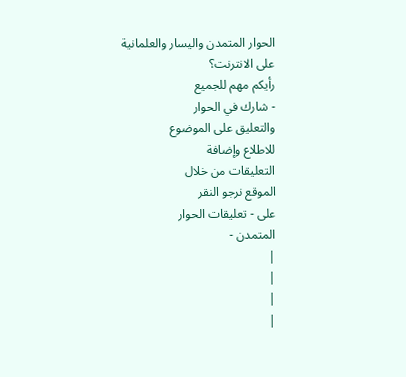الحوار المتمدن واليسار والعلمانية
على الانترنت؟
رأيكم مهم للجميع
- شارك في الحوار
والتعليق على الموضوع
للاطلاع وإضافة
التعليقات من خلال
الموقع نرجو النقر
على - تعليقات الحوار
المتمدن -
|
|
|
|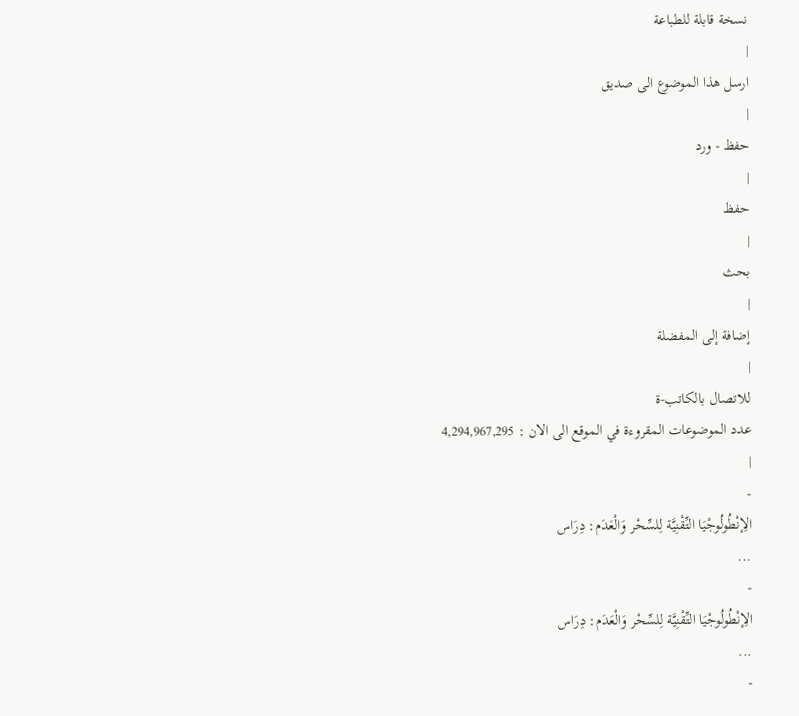نسخة قابلة للطباعة
|
ارسل هذا الموضوع الى صديق
|
حفظ - ورد
|
حفظ
|
بحث
|
إضافة إلى المفضلة
|
للاتصال بالكاتب-ة
عدد الموضوعات المقروءة في الموقع الى الان : 4,294,967,295
|
-
الِإنْطُولُوجْيَا التِّقْنِيَّة لِلسِّحْر وَالْعَدَم: دِرَاس
...
-
الِإنْطُولُوجْيَا التِّقْنِيَّة لِلسِّحْر وَالْعَدَم: دِرَاس
...
-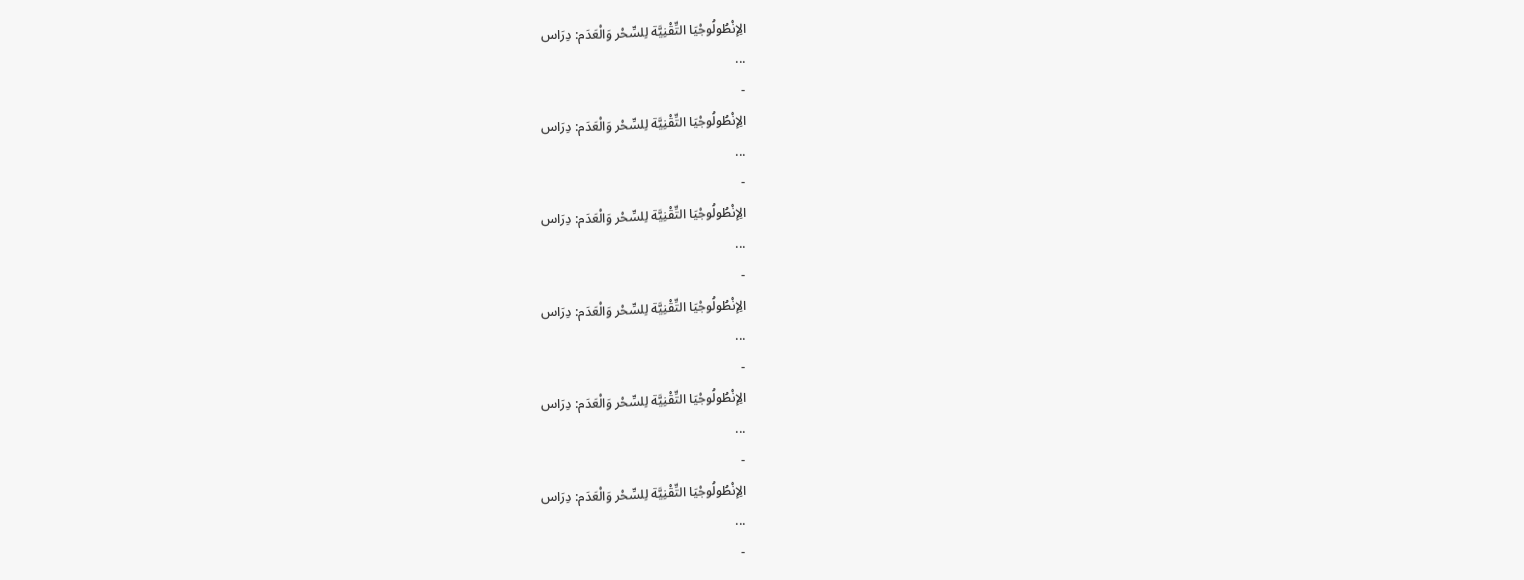الِإنْطُولُوجْيَا التِّقْنِيَّة لِلسِّحْر وَالْعَدَم: دِرَاس
...
-
الِإنْطُولُوجْيَا التِّقْنِيَّة لِلسِّحْر وَالْعَدَم: دِرَاس
...
-
الِإنْطُولُوجْيَا التِّقْنِيَّة لِلسِّحْر وَالْعَدَم: دِرَاس
...
-
الِإنْطُولُوجْيَا التِّقْنِيَّة لِلسِّحْر وَالْعَدَم: دِرَاس
...
-
الِإنْطُولُوجْيَا التِّقْنِيَّة لِلسِّحْر وَالْعَدَم: دِرَاس
...
-
الِإنْطُولُوجْيَا التِّقْنِيَّة لِلسِّحْر وَالْعَدَم: دِرَاس
...
-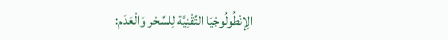الِإنْطُولُوجْيَا التِّقْنِيَّة لِلسِّحْر وَالْعَدَم: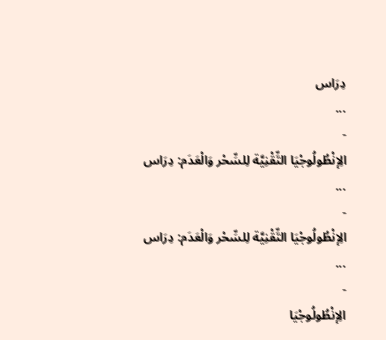دِرَاس
...
-
الِإنْطُولُوجْيَا التِّقْنِيَّة لِلسِّحْر وَالْعَدَم: دِرَاس
...
-
الِإنْطُولُوجْيَا التِّقْنِيَّة لِلسِّحْر وَالْعَدَم: دِرَاس
...
-
الِإنْطُولُوجْيَا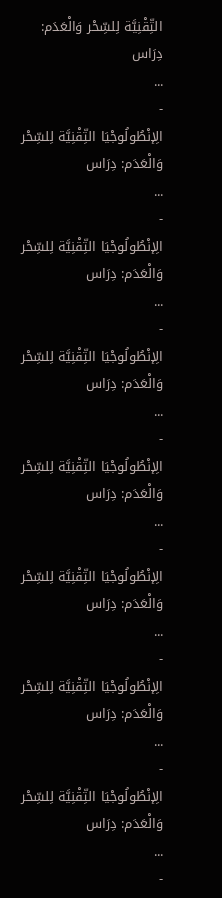التِّقْنِيَّة لِلسِّحْر وَالْعَدَم: دِرَاس
...
-
الِإنْطُولُوجْيَا التِّقْنِيَّة لِلسِّحْر وَالْعَدَم: دِرَاس
...
-
الِإنْطُولُوجْيَا التِّقْنِيَّة لِلسِّحْر وَالْعَدَم: دِرَاس
...
-
الِإنْطُولُوجْيَا التِّقْنِيَّة لِلسِّحْر وَالْعَدَم: دِرَاس
...
-
الِإنْطُولُوجْيَا التِّقْنِيَّة لِلسِّحْر وَالْعَدَم: دِرَاس
...
-
الِإنْطُولُوجْيَا التِّقْنِيَّة لِلسِّحْر وَالْعَدَم: دِرَاس
...
-
الِإنْطُولُوجْيَا التِّقْنِيَّة لِلسِّحْر وَالْعَدَم: دِرَاس
...
-
الِإنْطُولُوجْيَا التِّقْنِيَّة لِلسِّحْر وَالْعَدَم: دِرَاس
...
-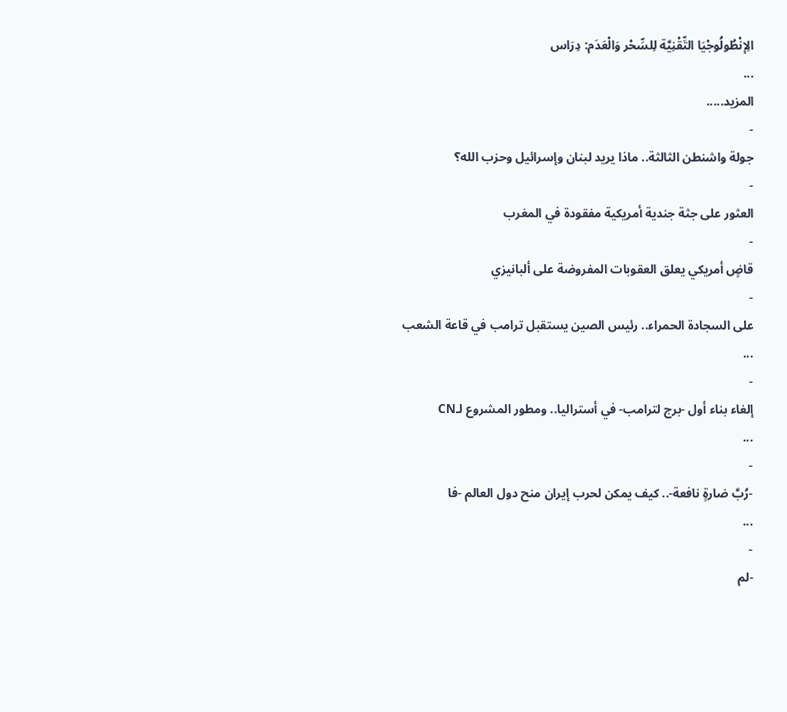الِإنْطُولُوجْيَا التِّقْنِيَّة لِلسِّحْر وَالْعَدَم: دِرَاس
...
المزيد.....
-
جولة واشنطن الثالثة.. ماذا يريد لبنان وإسرائيل وحزب الله؟
-
العثور على جثة جندية أمريكية مفقودة في المغرب
-
قاضٍ أمريكي يعلق العقوبات المفروضة على ألبانيزي
-
على السجادة الحمراء.. رئيس الصين يستقبل ترامب في قاعة الشعب
...
-
إلغاء بناء أول -برج لترامب- في أستراليا.. ومطور المشروع لـCN
...
-
-رُبَّ ضارةٍ نافعة-.. كيف يمكن لحرب إيران منح دول العالم -فا
...
-
-لم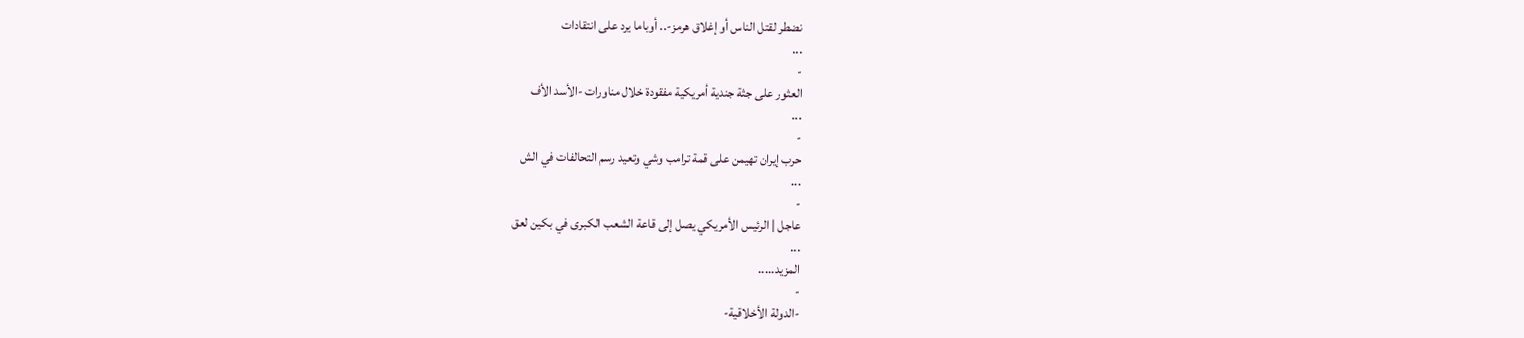نضطر لقتل الناس أو إغلاق هرمز-.. أوباما يرد على انتقادات
...
-
العثور على جثة جندية أمريكية مفقودة خلال مناورات -الأسد الأف
...
-
حرب إيران تهيمن على قمة ترامب وشي وتعيد رسم التحالفات في الش
...
-
عاجل | الرئيس الأمريكي يصل إلى قاعة الشعب الكبرى في بكين لعق
...
المزيد.....
-
-الدولة الأخلاقية-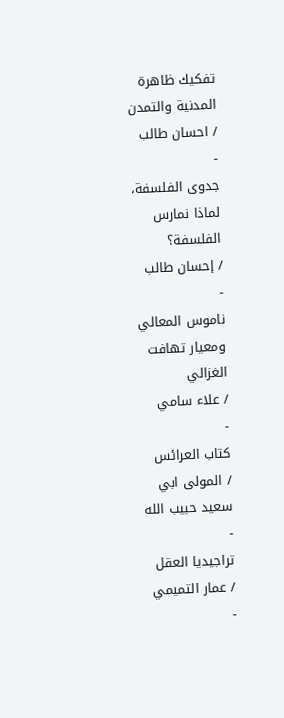تفكيك ظاهرة المدنية والتمدن
/ احسان طالب
-
جدوى الفلسفة، لماذا نمارس الفلسفة؟
/ إحسان طالب
-
ناموس المعالي ومعيار تهافت الغزالي
/ علاء سامي
-
كتاب العرائس
/ المولى ابي سعيد حبيب الله
-
تراجيديا العقل
/ عمار التميمي
-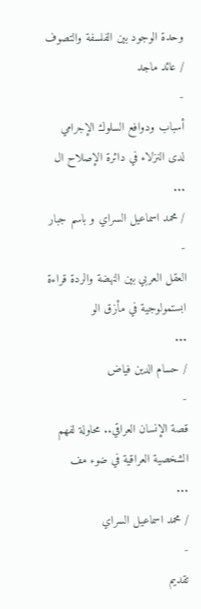وحدة الوجود بين الفلسفة والتصوف
/ عائد ماجد
-
أسباب ودوافع السلوك الإجرامي لدى النزلاء في دائرة الإصلاح ال
...
/ محمد اسماعيل السراي و باسم جبار
-
العقل العربي بين النهضة والردة قراءة ابستمولوجية في مأزق الو
...
/ حسام الدين فياض
-
قصة الإنسان العراقي.. محاولة لفهم الشخصية العراقية في ضوء مف
...
/ محمد اسماعيل السراي
-
تقديم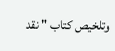وتلخيص كتاب " نقد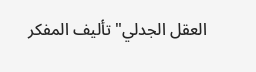العقل الجدلي" تأليف المفكر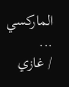الماركسي
...
/ غازي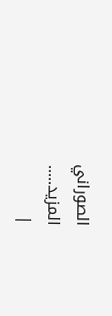الصوراني
المزيد.....
|